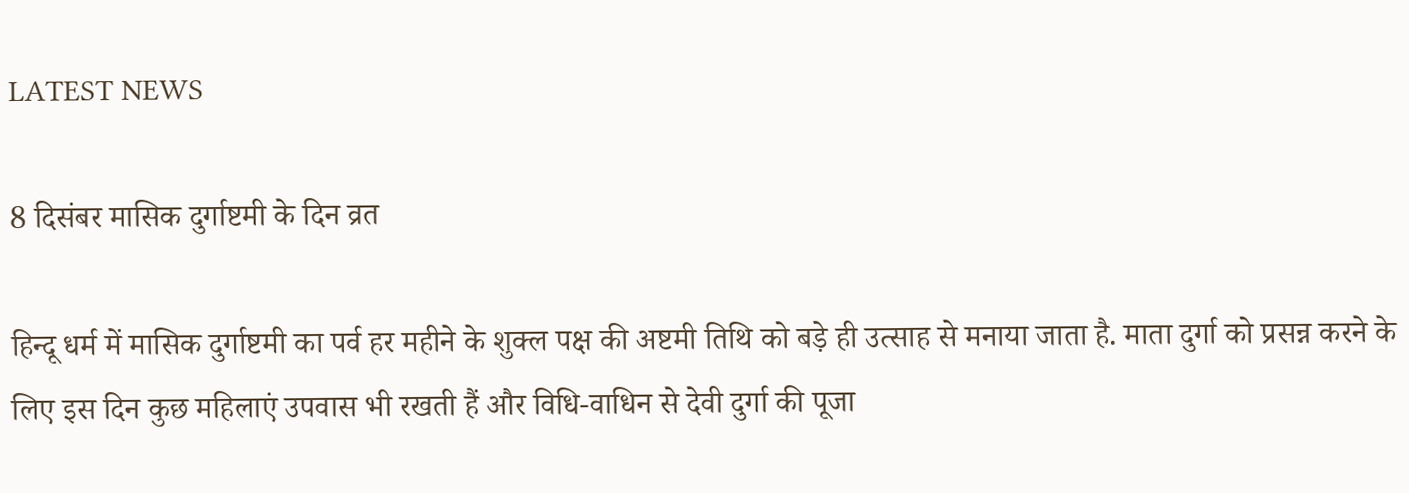LATEST NEWS

8 दिसंबर मासिक दुर्गाष्टमी के दिन व्रत

हिन्दू धर्म में मासिक दुर्गाष्टमी का पर्व हर महीने के शुक्ल पक्ष की अष्टमी तिथि को बड़े ही उत्साह से मनाया जाता है. माता दुर्गा को प्रसन्न करने के लिए इस दिन कुछ महिलाएं उपवास भी रखती हैं और विधि-वाधिन से देवी दुर्गा की पूजा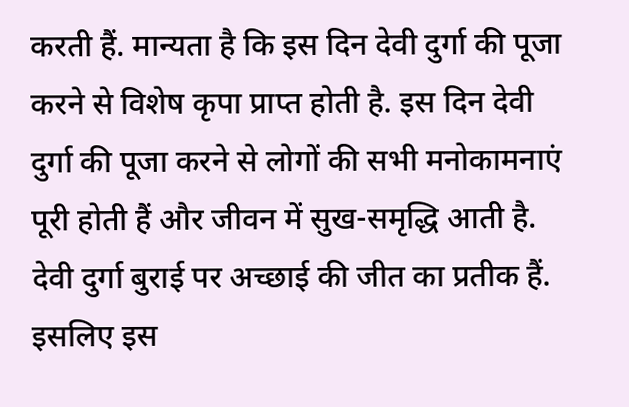करती हैं. मान्यता है कि इस दिन देवी दुर्गा की पूजा करने से विशेष कृपा प्राप्त होती है. इस दिन देवी दुर्गा की पूजा करने से लोगों की सभी मनोकामनाएं पूरी होती हैं और जीवन में सुख-समृद्धि आती है. देवी दुर्गा बुराई पर अच्छाई की जीत का प्रतीक हैं. इसलिए इस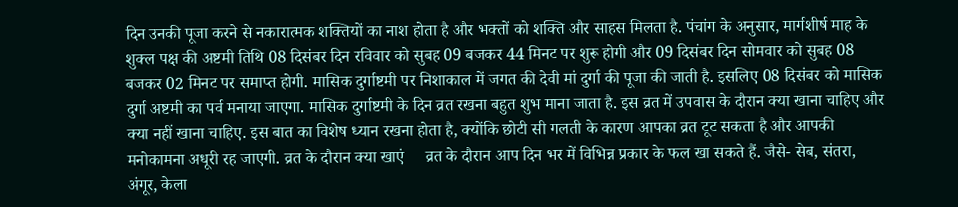दिन उनकी पूजा करने से नकारात्मक शक्तियों का नाश होता है और भक्तों को शक्ति और साहस मिलता है. पंचांग के अनुसार, मार्गशीर्ष माह के शुक्ल पक्ष की अष्टमी तिथि 08 दिसंबर दिन रविवार को सुबह 09 बजकर 44 मिनट पर शुरू होगी और 09 दिसंबर दिन सोमवार को सुबह 08 बजकर 02 मिनट पर समाप्त होगी. मासिक दुर्गाष्टमी पर निशाकाल में जगत की देवी मां दुर्गा की पूजा की जाती है. इसलिए 08 दिसंबर को मासिक दुर्गा अष्टमी का पर्व मनाया जाएगा. मासिक दुर्गाष्टमी के दिन व्रत रखना बहुत शुभ माना जाता है. इस व्रत में उपवास के दौरान क्या खाना चाहिए और क्या नहीं खाना चाहिए. इस बात का विशेष ध्यान रखना होता है, क्योंकि छोटी सी गलती के कारण आपका व्रत टूट सकता है और आपकी मनोकामना अधूरी रह जाएगी. व्रत के दौरान क्या खाएं     व्रत के दौरान आप दिन भर में विभिन्न प्रकार के फल खा सकते हैं. जैसे- सेब, संतरा, अंगूर, केला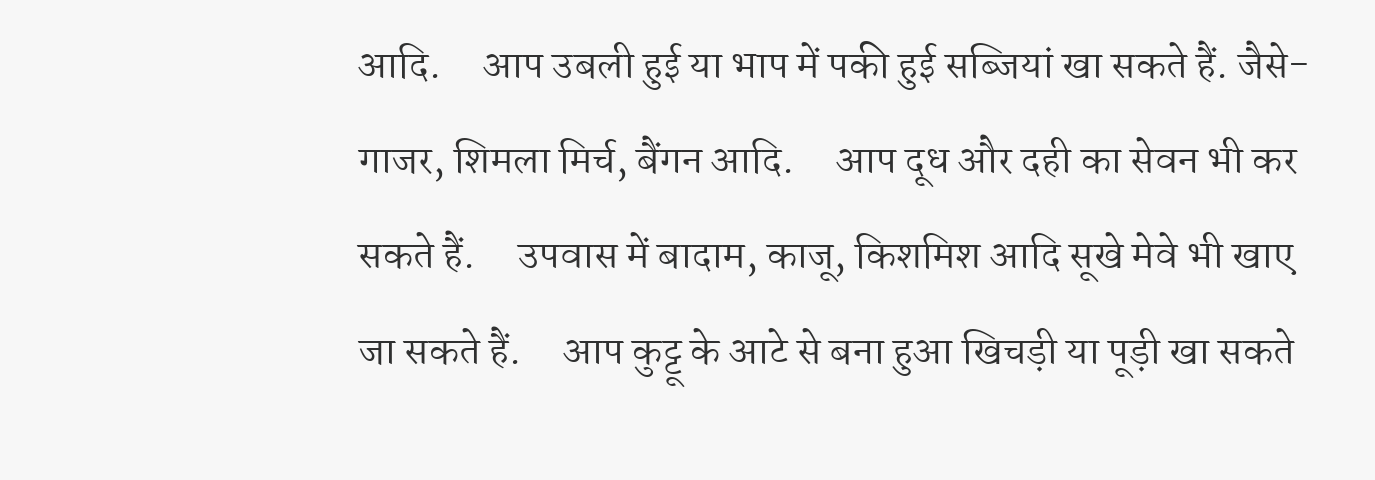आदि.     आप उबली हुई या भाप में पकी हुई सब्जियां खा सकते हैं. जैसे- गाजर, शिमला मिर्च, बैंगन आदि.     आप दूध और दही का सेवन भी कर सकते हैं.     उपवास में बादाम, काजू, किशमिश आदि सूखे मेवे भी खाए जा सकते हैं.     आप कुट्टू के आटे से बना हुआ खिचड़ी या पूड़ी खा सकते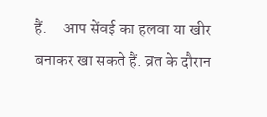हैं.     आप सेंवई का हलवा या खीर बनाकर खा सकते हैं. व्रत के दौरान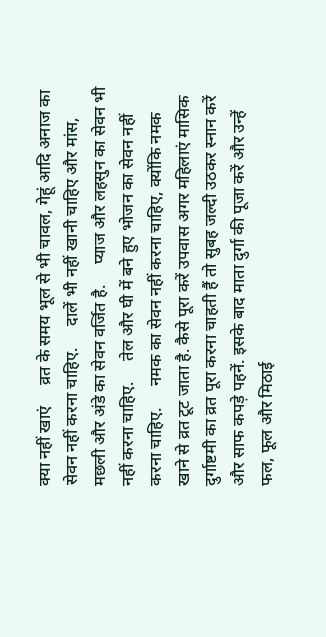क्या नहीं खाएं     व्रत के समय भूल से भी चावल, गेहूं आदि अनाज का सेवन नहीं करना चाहिए.     दालें भी नहीं खानी चाहिए और मांस, मछली और अंडे का सेवन वर्जित है.     प्याज और लहसुन का सेवन भी नहीं करना चाहिए.     तेल और घी में बने हुए भोजन का सेवन नहीं करना चाहिए.     नमक का सेवन नहीं करना चाहिए, क्योंकि नमक खाने से व्रत टूट जाता है. कैसे पूरा करें उपवास अगर महिलाएं मासिक दुर्गाष्टमी का व्रत पूरा करना चाहती हैं तो सुबह जल्दी उठकर स्नान करें और साफ कपड़े पहनें. इसके बाद माता दुर्गा की पूजा करें और उन्हें फल, फूल और मिठाई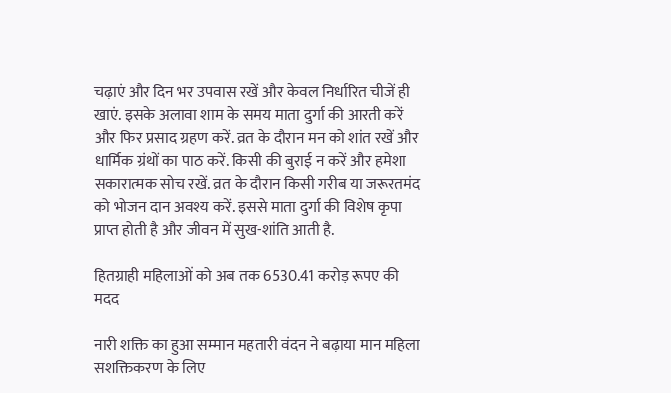चढ़ाएं और दिन भर उपवास रखें और केवल निर्धारित चीजें ही खाएं. इसके अलावा शाम के समय माता दुर्गा की आरती करें और फिर प्रसाद ग्रहण करें. व्रत के दौरान मन को शांत रखें और धार्मिक ग्रंथों का पाठ करें. किसी की बुराई न करें और हमेशा सकारात्मक सोच रखें. व्रत के दौरान किसी गरीब या जरूरतमंद को भोजन दान अवश्य करें. इससे माता दुर्गा की विशेष कृपा प्राप्त होती है और जीवन में सुख-शांति आती है.

हितग्राही महिलाओं को अब तक 6530.41 करोड़ रूपए की मदद

नारी शक्ति का हुआ सम्मान महतारी वंदन ने बढ़ाया मान महिला सशक्तिकरण के लिए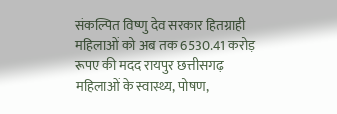संकल्पित विष्णु देव सरकार हितग्राही महिलाओं को अब तक 6530.41 करोड़ रूपए की मदद रायपुर छत्तीसगढ़ महिलाओं के स्वास्थ्य, पोषण,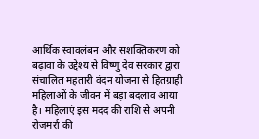आर्थिक स्वावलंबन और सशक्तिकरण को बढ़ावा के उद्देश्य से विष्णु देव सरकार द्वारा संचालित महतारी वंदन योजना से हितग्राही महिलाओं के जीवन में बड़ा बदलाव आया है। महिलाएं इस मदद की राशि से अपनी रोजमर्रा की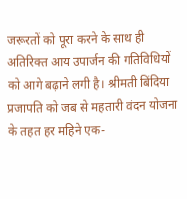जरूरतों को पूरा करने के साथ ही अतिरिक्त आय उपार्जन की गतिविधियों को आगे बढ़ाने लगी है। श्रीमती बिंदिया प्रजापति को जब से महतारी वंदन योजना के तहत हर महिने एक-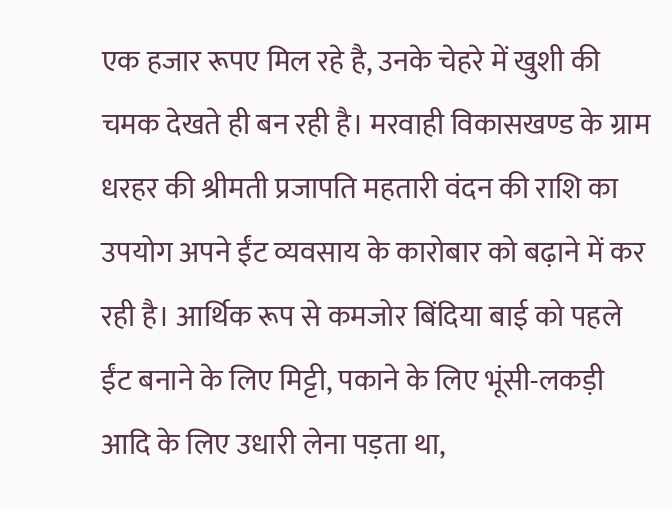एक हजार रूपए मिल रहे है, उनके चेहरे में खुशी की चमक देखते ही बन रही है। मरवाही विकासखण्ड के ग्राम धरहर की श्रीमती प्रजापति महतारी वंदन की राशि का उपयोग अपने ईंट व्यवसाय के कारोबार को बढ़ाने में कर रही है। आर्थिक रूप से कमजोर बिंदिया बाई को पहले ईंट बनाने के लिए मिट्टी, पकाने के लिए भूंसी-लकड़ी आदि के लिए उधारी लेना पड़ता था,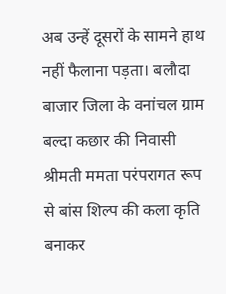अब उन्हें दूसरों के सामने हाथ नहीं फैलाना पड़ता। बलौदा बाजार जिला के वनांचल ग्राम बल्दा कछार की निवासी श्रीमती ममता परंपरागत रूप से बांस शिल्प की कला कृति बनाकर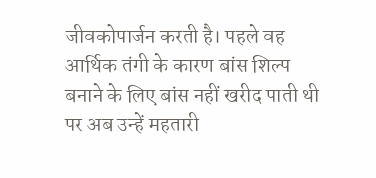जीवकोपार्जन करती है। पहले वह आर्थिक तंगी के कारण बांस शिल्प बनाने के लिए बांस नहीं खरीद पाती थी पर अब उन्हें महतारी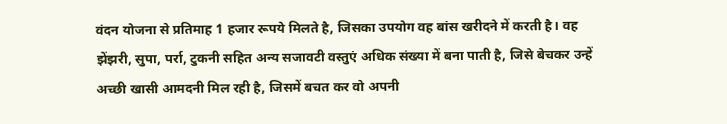वंदन योजना से प्रतिमाह 1 हजार रूपये मिलते है, जिसका उपयोग वह बांस खरीदने में करती है। वह झेंझरी, सुपा, पर्रा, टुकनी सहित अन्य सजावटी वस्तुएं अधिक संख्या में बना पाती है, जिसे बेचकर उन्हें अच्छी खासी आमदनी मिल रही है, जिसमें बचत कर वो अपनी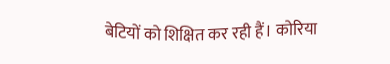बेटियों को शिक्षित कर रही हैं। कोरिया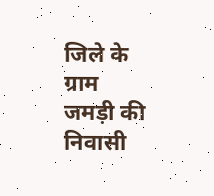जिले के ग्राम जमड़ी की निवासी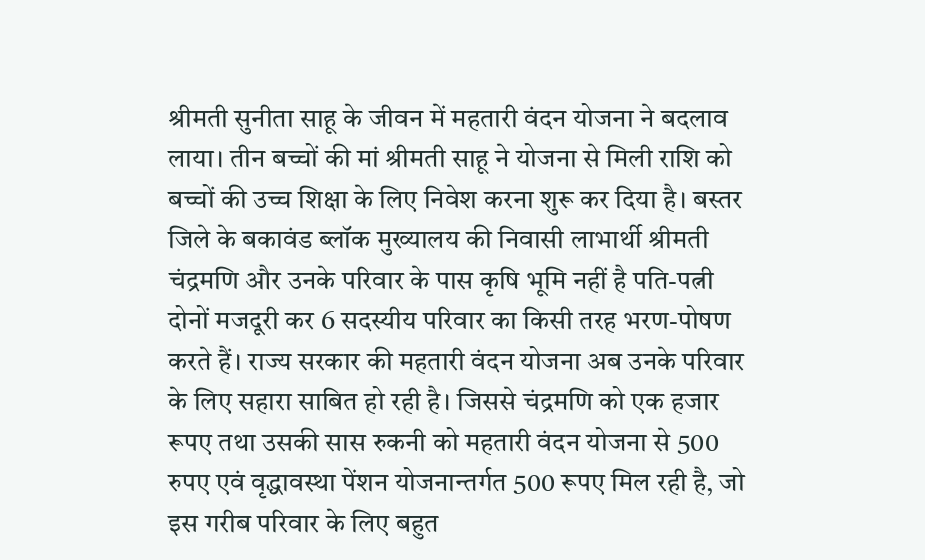श्रीमती सुनीता साहू के जीवन में महतारी वंदन योजना ने बदलाव लाया। तीन बच्चों की मां श्रीमती साहू ने योजना से मिली राशि को बच्चों की उच्च शिक्षा के लिए निवेश करना शुरू कर दिया है। बस्तर जिले के बकावंड ब्लॉक मुख्यालय की निवासी लाभार्थी श्रीमती चंद्रमणि और उनके परिवार के पास कृषि भूमि नहीं है पति-पत्नी दोनों मजदूरी कर 6 सदस्यीय परिवार का किसी तरह भरण-पोषण करते हैं। राज्य सरकार की महतारी वंदन योजना अब उनके परिवार के लिए सहारा साबित हो रही है। जिससे चंद्रमणि को एक हजार रूपए तथा उसकी सास रुकनी को महतारी वंदन योजना से 500 रुपए एवं वृद्धावस्था पेंशन योजनान्तर्गत 500 रूपए मिल रही है, जो इस गरीब परिवार के लिए बहुत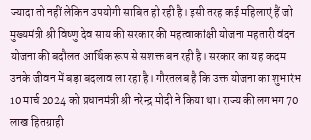ज्यादा तो नहीं लेकिन उपयोगी साबित हो रही है। इसी तरह कई महिलाएं हैं जो मुख्यमंत्री श्री विष्णु देव साय की सरकार की महत्वाकांक्षी योजना महतारी वंदन योजना की बदौलत आर्थिक रूप से सशक्त बन रही है। सरकार का यह कदम उनके जीवन में बड़ा बदलाव ला रहा है। गौरतलब है कि उक्त योजना का शुभारंभ 10 मार्च 2024 को प्रधानमंत्री श्री नरेन्द्र मोदी ने किया था। राज्य की लगभग 70 लाख हितग्राही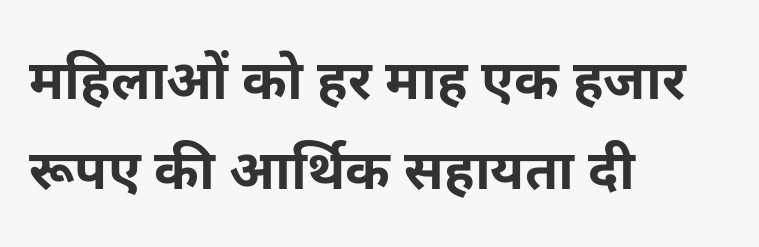महिलाओं को हर माह एक हजार रूपए की आर्थिक सहायता दी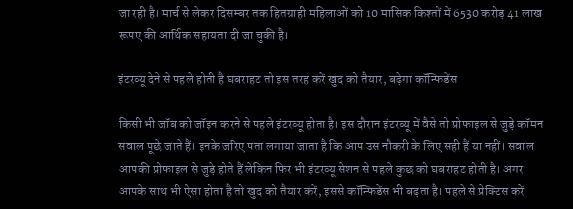जा रही है। मार्च से लेकर दिसम्बर तक हितग्राही महिलाओं को 10 मासिक किश्तों में 6530 करोड़ 41 लाख रूपए की आर्थिक सहायता दी जा चुकी है।

इंटरव्यू देने से पहले होती है घबराहट तो इस तरह करें खुद को तैयार, बढ़ेगा कॉन्फिडेंस

किसी भी जॉब को जॉइन करने से पहले इंटरव्यू होता है। इस दौरान इंटरव्यू में वैसे तो प्रोफाइल से जुड़े कॉमन सवाल पूछे जाते हैं। इनके जरिए पता लगाया जाता है कि आप उस नौकरी के लिए सही हैं या नहीं। सवाल आपकी प्रोफाइल से जुड़े होते हैं लेकिन फिर भी इंटरव्यू सेशन से पहले कुछ को घबराहट होती है। अगर आपके साथ भी ऐसा होता है तो खुद को तैयार करें, इससे कॉन्फिडेंस भी बढ़ता है। पहले से प्रेक्टिस करें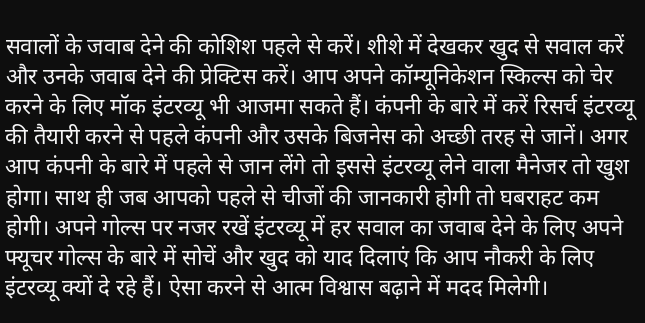सवालों के जवाब देने की कोशिश पहले से करें। शीशे में देखकर खुद से सवाल करें और उनके जवाब देने की प्रेक्टिस करें। आप अपने कॉम्यूनिकेशन स्किल्स को चेर करने के लिए मॉक इंटरव्यू भी आजमा सकते हैं। कंपनी के बारे में करें रिसर्च इंटरव्यू की तैयारी करने से पहले कंपनी और उसके बिजनेस को अच्छी तरह से जानें। अगर आप कंपनी के बारे में पहले से जान लेंगे तो इससे इंटरव्यू लेने वाला मैनेजर तो खुश होगा। साथ ही जब आपको पहले से चीजों की जानकारी होगी तो घबराहट कम होगी। अपने गोल्स पर नजर रखें इंटरव्यू में हर सवाल का जवाब देने के लिए अपने फ्यूचर गोल्स के बारे में सोचें और खुद को याद दिलाएं कि आप नौकरी के लिए इंटरव्यू क्यों दे रहे हैं। ऐसा करने से आत्म विश्वास बढ़ाने में मदद मिलेगी।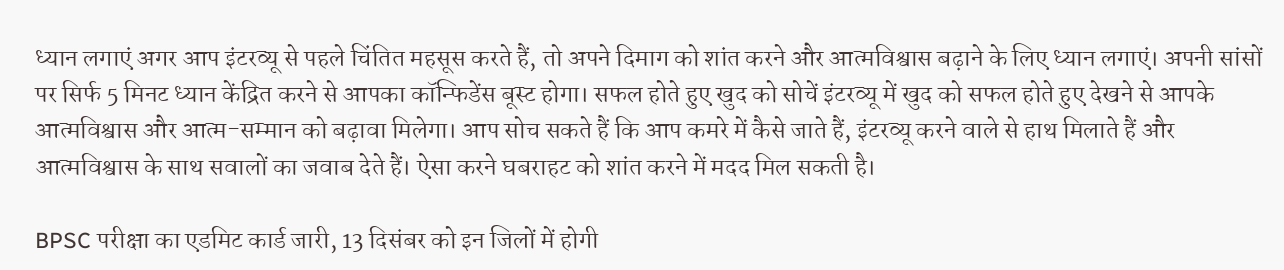ध्यान लगाएं अगर आप इंटरव्यू से पहले चिंतित महसूस करते हैं, तो अपने दिमाग को शांत करने और आत्मविश्वास बढ़ाने के लिए ध्यान लगाएं। अपनी सांसों पर सिर्फ 5 मिनट ध्यान केंद्रित करने से आपका कॉन्फिडेंस बूस्ट होगा। सफल होते हुए खुद को सोचें इंटरव्यू में खुद को सफल होते हुए देखने से आपके आत्मविश्वास और आत्म-सम्मान को बढ़ावा मिलेगा। आप सोच सकते हैं कि आप कमरे में कैसे जाते हैं, इंटरव्यू करने वाले से हाथ मिलाते हैं और आत्मविश्वास के साथ सवालों का जवाब देते हैं। ऐसा करने घबराहट को शांत करने में मदद मिल सकती है।

BPSC परीक्षा का एडमिट कार्ड जारी, 13 दिसंबर को इन जिलों में होगी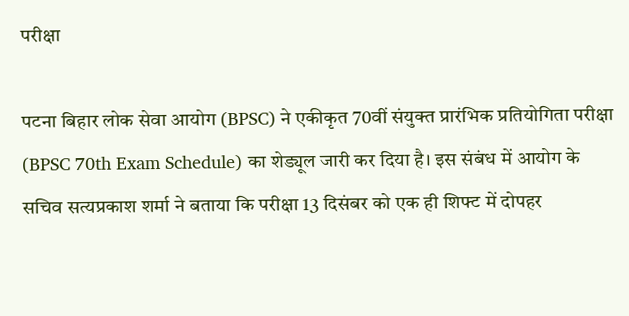परीक्षा

पटना बिहार लोक सेवा आयोग (BPSC) ने एकीकृत 70वीं संयुक्त प्रारंभिक प्रतियोगिता परीक्षा (BPSC 70th Exam Schedule) का शेड्यूल जारी कर दिया है। इस संबंध में आयोग के सचिव सत्यप्रकाश शर्मा ने बताया कि परीक्षा 13 दिसंबर को एक ही शिफ्ट में दोपहर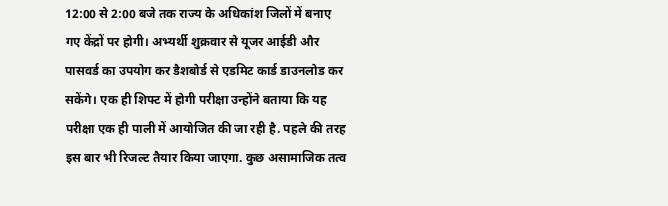12:00 से 2:00 बजे तक राज्य के अधिकांश जिलों में बनाए गए केंद्रों पर होगी। अभ्यर्थी शुक्रवार से यूजर आईडी और पासवर्ड का उपयोग कर डैशबोर्ड से एडमिट कार्ड डाउनलोड कर सकेंगे। एक ही शिफ्ट में होगी परीक्षा उन्होंने बताया कि यह परीक्षा एक ही पाली में आयोजित की जा रही है. पहले की तरह इस बार भी रिजल्ट तैयार किया जाएगा. कुछ असामाजिक तत्व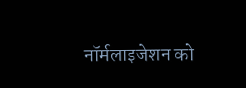नॉर्मलाइजेशन को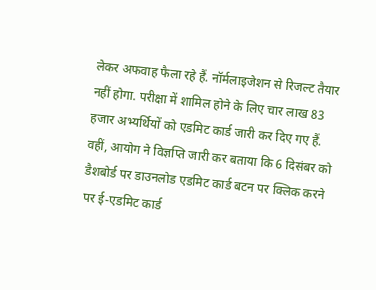लेकर अफवाह फैला रहे हैं. नॉर्मलाइजेशन से रिजल्ट तैयार नहीं होगा. परीक्षा में शामिल होने के लिए चार लाख 83 हजार अभ्यर्थियों को एडमिट कार्ड जारी कर दिए गए हैं. वहीं, आयोग ने विज्ञप्ति जारी कर बताया कि 6 दिसंबर को डैशबोर्ड पर डाउनलोड एडमिट कार्ड बटन पर क्लिक करने पर ई-एडमिट कार्ड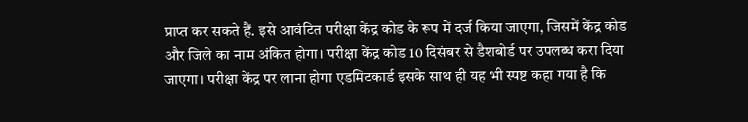प्राप्त कर सकते हैं. इसे आवंटित परीक्षा केंद्र कोड के रूप में दर्ज किया जाएगा, जिसमें केंद्र कोड और जिले का नाम अंकित होगा। परीक्षा केंद्र कोड 10 दिसंबर से डैशबोर्ड पर उपलब्ध करा दिया जाएगा। परीक्षा केंद्र पर लाना होगा एडमिटकार्ड इसके साथ ही यह भी स्पष्ट कहा गया है कि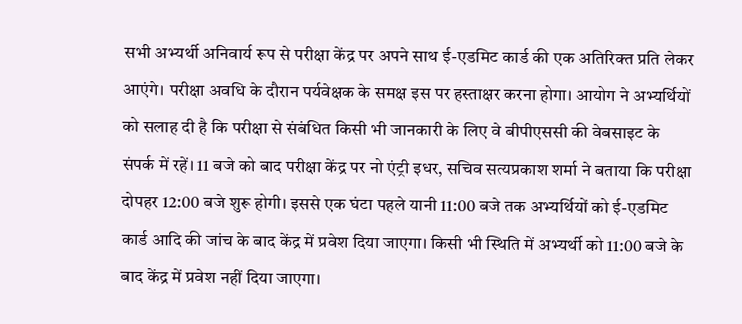सभी अभ्यर्थी अनिवार्य रूप से परीक्षा केंद्र पर अपने साथ ई-एडमिट कार्ड की एक अतिरिक्त प्रति लेकर आएंगे। परीक्षा अवधि के दौरान पर्यवेक्षक के समक्ष इस पर हस्ताक्षर करना होगा। आयोग ने अभ्यर्थियों को सलाह दी है कि परीक्षा से संबंधित किसी भी जानकारी के लिए वे बीपीएससी की वेबसाइट के संपर्क में रहें। 11 बजे को बाद परीक्षा केंद्र पर नो एंट्री इधर, सचिव सत्यप्रकाश शर्मा ने बताया कि परीक्षा दोपहर 12:00 बजे शुरू होगी। इससे एक घंटा पहले यानी 11:00 बजे तक अभ्यर्थियों को ई-एडमिट कार्ड आदि की जांच के बाद केंद्र में प्रवेश दिया जाएगा। किसी भी स्थिति में अभ्यर्थी को 11:00 बजे के बाद केंद्र में प्रवेश नहीं दिया जाएगा।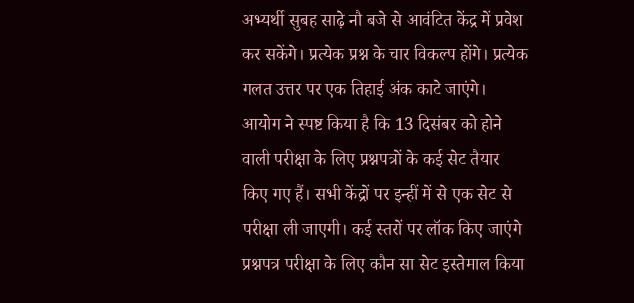अभ्यर्थी सुबह साढ़े नौ बजे से आवंटित केंद्र में प्रवेश कर सकेंगे। प्रत्येक प्रश्न के चार विकल्प होंगे। प्रत्येक गलत उत्तर पर एक तिहाई अंक काटे जाएंगे। आयोग ने स्पष्ट किया है कि 13 दिसंबर को होने वाली परीक्षा के लिए प्रश्नपत्रों के कई सेट तैयार किए गए हैं। सभी केंद्रों पर इन्हीं में से एक सेट से परीक्षा ली जाएगी। कई स्तरों पर लॉक किए जाएंगे प्रश्नपत्र परीक्षा के लिए कौन सा सेट इस्तेमाल किया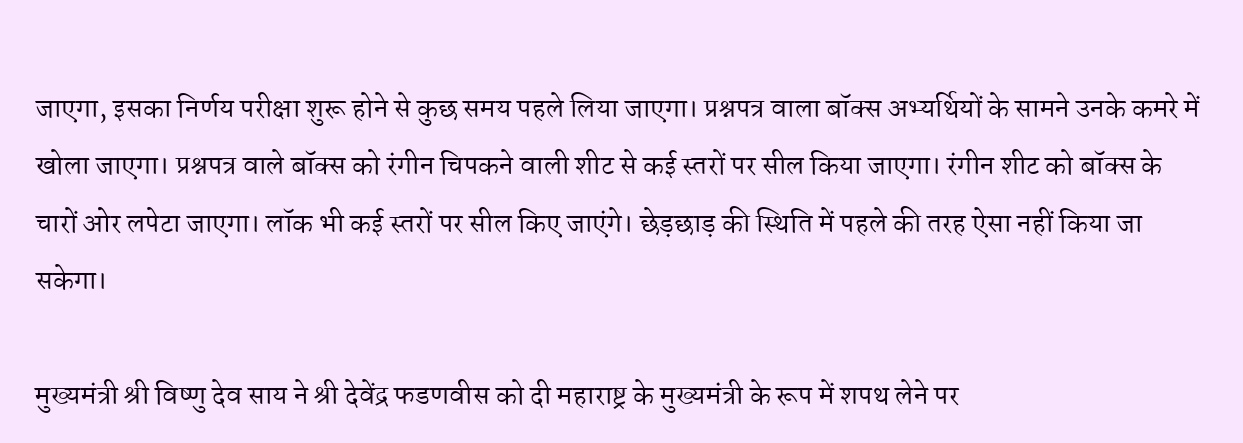जाएगा, इसका निर्णय परीक्षा शुरू होने से कुछ समय पहले लिया जाएगा। प्रश्नपत्र वाला बॉक्स अभ्यर्थियों के सामने उनके कमरे में खोला जाएगा। प्रश्नपत्र वाले बॉक्स को रंगीन चिपकने वाली शीट से कई स्तरों पर सील किया जाएगा। रंगीन शीट को बॉक्स के चारों ओर लपेटा जाएगा। लॉक भी कई स्तरों पर सील किए जाएंगे। छेड़छाड़ की स्थिति में पहले की तरह ऐसा नहीं किया जा सकेगा।

मुख्यमंत्री श्री विष्णु देव साय ने श्री देवेंद्र फडणवीस को दी महाराष्ट्र के मुख्यमंत्री के रूप में शपथ लेने पर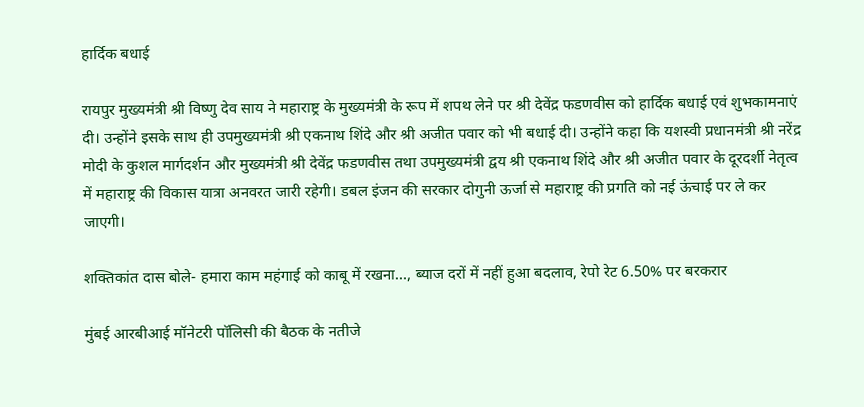हार्दिक बधाई

रायपुर मुख्यमंत्री श्री विष्णु देव साय ने महाराष्ट्र के मुख्यमंत्री के रूप में शपथ लेने पर श्री देवेंद्र फडणवीस को हार्दिक बधाई एवं शुभकामनाएं दी। उन्होंने इसके साथ ही उपमुख्यमंत्री श्री एकनाथ शिंदे और श्री अजीत पवार को भी बधाई दी। उन्होंने कहा कि यशस्वी प्रधानमंत्री श्री नरेंद्र मोदी के कुशल मार्गदर्शन और मुख्यमंत्री श्री देवेंद्र फडणवीस तथा उपमुख्यमंत्री द्वय श्री एकनाथ शिंदे और श्री अजीत पवार के दूरदर्शी नेतृत्व में महाराष्ट्र की विकास यात्रा अनवरत जारी रहेगी। डबल इंजन की सरकार दोगुनी ऊर्जा से महाराष्ट्र की प्रगति को नई ऊंचाई पर ले कर जाएगी।

शक्तिकांत दास बोले- हमारा काम महंगाई को काबू में रखना…, ब्‍याज दरों में नहीं हुआ बदलाव, रेपो रेट 6.50% पर बरकरार

मुंबई आरबीआई मॉनेटरी पॉलिसी की बैठक के नतीजे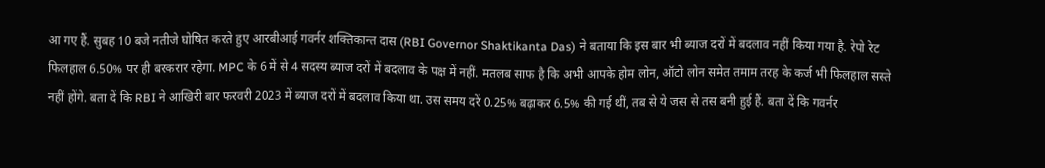आ गए हैं. सुबह 10 बजे नतीजे घोषित करते हुए आरबीआई गवर्नर शक्तिकान्‍त दास (RBI Governor Shaktikanta Das) ने बताया कि इस बार भी ब्‍याज दरों में बदलाव नहीं किया गया है. रेपो रेट फिलहाल 6.50% पर ही बरकरार रहेगा. MPC के 6 में से 4 सदस्‍य ब्‍याज दरों में बदलाव के पक्ष में नहीं. मतलब साफ है कि अभी आपके होम लोन, ऑटो लोन समेत तमाम तरह के कर्ज भी फिलहाल सस्‍ते नहीं होंगे. बता दें कि RBI ने आखिरी बार फरवरी 2023 में ब्‍याज दरों में बदलाव किया था. उस समय दरें 0.25% बढ़ाकर 6.5% की गई थीं, तब से ये जस से तस बनी हुई हैं. बता दें कि गवर्नर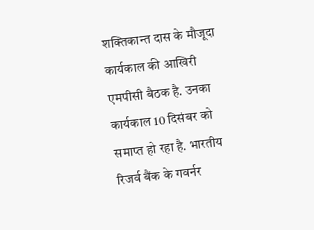शक्तिकान्‍त दास के मौजूदा कार्यकाल की आखिरी एमपीसी बैठक है. उनका कार्यकाल 10 दिसंबर को समाप्त हो रहा है. भारतीय रिजर्व बैंक के गवर्नर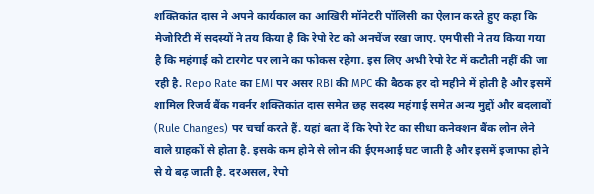शक्तिकांत दास ने अपने कार्यकाल का आखिरी मॉनेटरी पॉलिसी का ऐलान करते हुए कहा कि मेजोरिटी में सदस्‍यों ने तय किया है कि रेपो रेट को अनचेंज रखा जाए. एमपीसी ने तय किया गया है कि महंगाई को टारगेट पर लाने का फोकस रहेगा. इस लिए अभी रेपो रेट में कटौती नहीं की जा रही है. Repo Rate का EMI पर असर RBI की MPC की बैठक हर दो महीने में होती है और इसमें शामिल रिजर्व बैंक गवर्नर शक्तिकांत दास समेत छह सदस्य महंगाई समेत अन्य मुद्दों और बदलावों (Rule Changes) पर चर्चा करते हैं. यहां बता दें कि रेपो रेट का सीधा कनेक्शन बैंक लोन लेने वाले ग्राहकों से होता है. इसके कम होने से लोन की ईएमआई घट जाती है और इसमें इजाफा होने से ये बढ़ जाती है. दरअसल, रेपो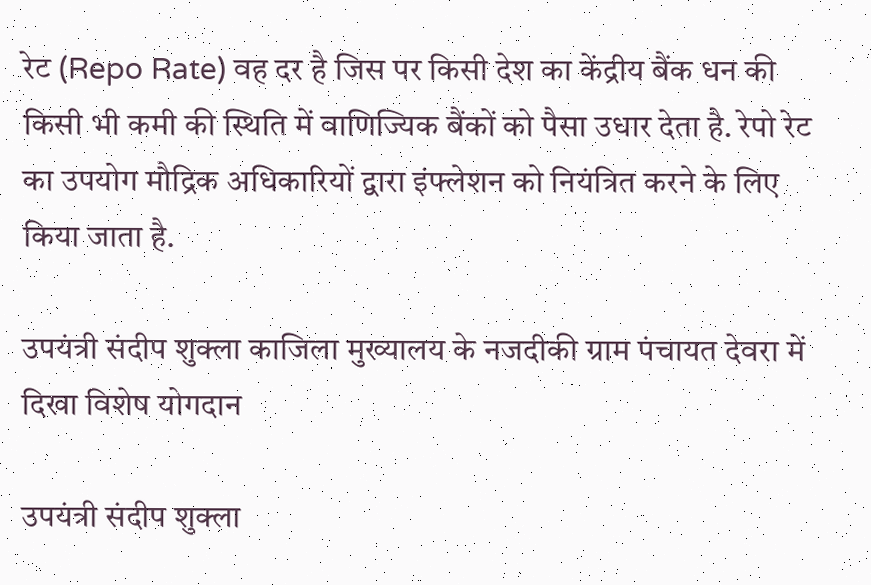रेट (Repo Rate) वह दर है जिस पर किसी देश का केंद्रीय बैंक धन की किसी भी कमी की स्थिति में वाणिज्यिक बैंकों को पैसा उधार देता है. रेपो रेट का उपयोग मौद्रिक अधिकारियों द्वारा इंफ्लेशन को नियंत्रित करने के लिए किया जाता है.

उपयंत्री संदीप शुक्ला काजिला मुख्यालय के नजदीकी ग्राम पंचायत देवरा में दिखा विशेष योगदान

उपयंत्री संदीप शुक्ला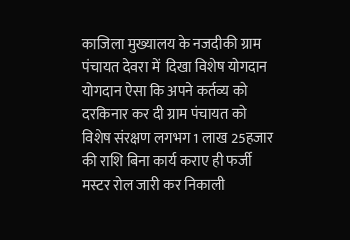काजिला मुख्यालय के नजदीकी ग्राम पंचायत देवरा में  दिखा विशेष योगदान योगदान ऐसा कि अपने कर्तव्य को दरकिनार कर दी ग्राम पंचायत को विशेष संरक्षण लगभग 1 लाख 25हजार की राशि बिना कार्य कराए ही फर्जी मस्टर रोल जारी कर निकाली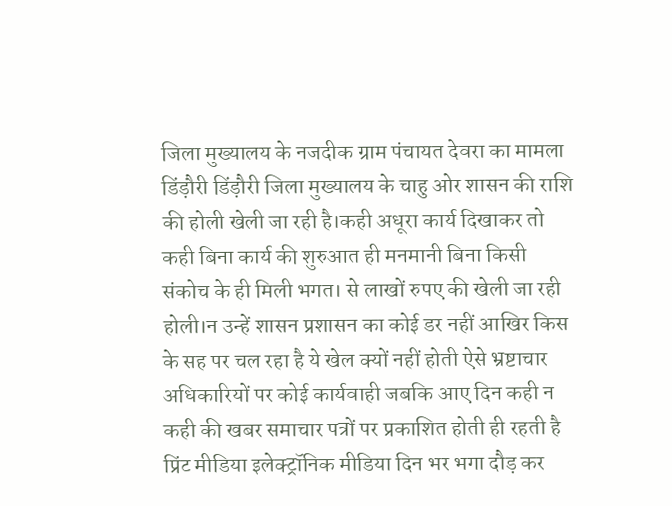जिला मुख्यालय के नजदीक ग्राम पंचायत देवरा का मामला डिंड़ौरी डिंड़ौरी जिला मुख्यालय के चाहु ओर शासन की राशि की होली खेली जा रही है।कही अधूरा कार्य दिखाकर तो कही बिना कार्य की शुरुआत ही मनमानी बिना किसी संकोच के ही मिली भगत। से लाखों रुपए की खेली जा रही होली।न उन्हें शासन प्रशासन का कोई डर नहीं आखिर किस के सह पर चल रहा है ये खेल क्यों नहीं होती ऐसे भ्रष्टाचार अधिकारियों पर कोई कार्यवाही जबकि आए दिन कही न कही की खबर समाचार पत्रों पर प्रकाशित होती ही रहती है प्रिंट मीडिया इलेक्ट्रॉनिक मीडिया दिन भर भगा दौड़ कर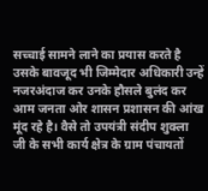सच्चाई सामने लाने का प्रयास करते है उसके बावजूद भी जिम्मेदार अधिकारी उन्हें नजरअंदाज कर उनके हौसले बुलंद कर आम जनता ओर शासन प्रशासन की आंख मूंद रहे है। वैसे तो उपयंत्री संदीप शुक्ला जी के सभी कार्य क्षेत्र के ग्राम पंचायतों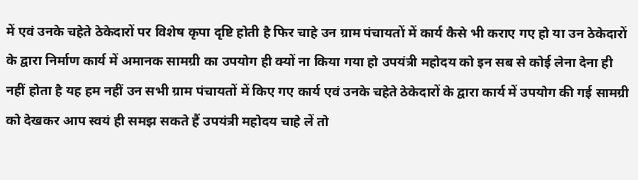में एवं उनके चहेते ठेकेदारों पर विशेष कृपा दृष्टि होती है फिर चाहे उन ग्राम पंचायतों में कार्य कैसे भी कराए गए हो या उन ठेकेदारों के द्वारा निर्माण कार्य में अमानक सामग्री का उपयोग ही क्यों ना किया गया हो उपयंत्री महोदय को इन सब से कोई लेना देना ही नहीं होता है यह हम नहीं उन सभी ग्राम पंचायतों में किए गए कार्य एवं उनके चहेते ठेकेदारों के द्वारा कार्य में उपयोग की गई सामग्री को देखकर आप स्वयं ही समझ सकते हैं उपयंत्री महोदय चाहे लें तो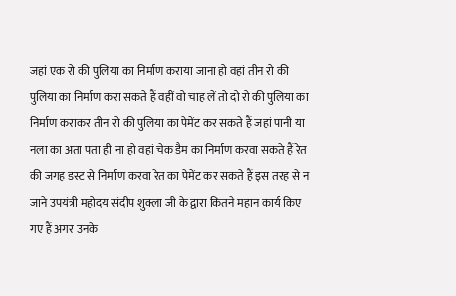जहां एक रो की पुलिया का निर्माण कराया जाना हो वहां तीन रो की पुलिया का निर्माण करा सकते हैं वहीं वो चाह लें तो दो रो की पुलिया का निर्माण कराकर तीन रो की पुलिया का पेमेंट कर सकते हैं जहां पानी या नला का अता पता ही ना हो वहां चेक डैम का निर्माण करवा सकते हैं रेत की जगह डस्ट से निर्माण करवा रेत का पेमेंट कर सकते हैं इस तरह से न जाने उपयंत्री महोदय संदीप शुक्ला जी के द्वारा कितने महान कार्य किए गए हैं अगर उनके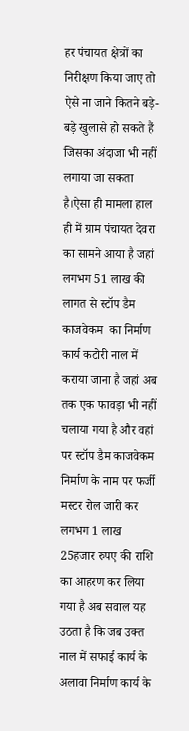हर पंचायत क्षेत्रों का निरीक्षण किया जाए तो ऐसे ना जाने कितने बड़े-बड़े खुलासे हो सकते हैं  जिसका अंदाजा भी नहीं लगाया जा सकता है।ऐसा ही मामला हाल ही में ग्राम पंचायत देवरा का सामने आया है जहां लगभग 51 लाख की लागत से स्टॉप डैम काजवेकम  का निर्माण कार्य कटोरी नाल में कराया जाना है जहां अब तक एक फावड़ा भी नहीं चलाया गया है और वहां पर स्टॉप डैम काजवेकम  निर्माण के नाम पर फर्जी मस्टर रोल जारी कर लगभग 1 लाख 25हजार रुपए की राशि का आहरण कर लिया गया है अब सवाल यह उठता है कि जब उक्त नाल में सफाई कार्य के अलावा निर्माण कार्य के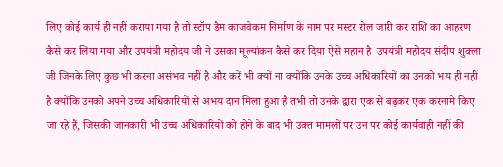लिए कोई कार्य ही नहीं कराया गया है तो स्टॉप डैम काजवेकम निर्माण के नाम पर मस्टर रोल जारी कर राशि का आहरण कैसे कर लिया गया और उपयंत्री महोदय जी ने उसका मूल्यांकन कैसे कर दिया ऐसे महान है  उपयंत्री महोदय संदीप शुक्ला जी जिनके लिए कुछ भी करना असंभव नहीं है और करें भी क्यों ना क्योंकि उनके उच्च अधिकारियों का उनको भय ही नहीं है क्योंकि उनको अपने उच्च अधिकारियों से अभय दान मिला हुआ है तभी तो उनके द्वारा एक से बढ़कर एक करनामे किए जा रहे हैं, जिसकी जानकारी भी उच्च अधिकारियों को होने के बाद भी उक्त मामलों पर उन पर कोई कार्यवाही नहीं की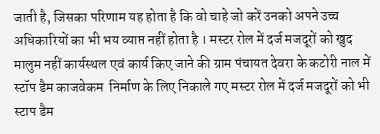जाती है, जिसका परिणाम यह होता है कि वो चाहे जो करें उनको अपने उच्च अधिकारियों का भी भय व्याप्त नहीं होता है । मस्टर रोल में दर्ज मजदूरों को खुद मालुम नहीं कार्यस्थल एवं कार्य किए जाने की ग्राम पंचायत देवरा के कटोरी नाल में स्टॉप डैम काजवेकम  निर्माण के लिए निकाले गए मस्टर रोल में दर्ज मजदूरों को भी स्टाप डैम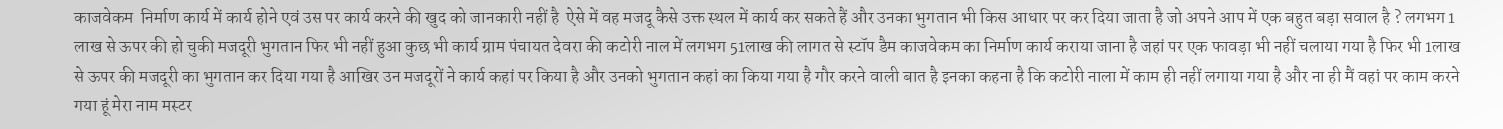काजवेकम  निर्माण कार्य में कार्य होने एवं उस पर कार्य करने की खुद को जानकारी नहीं है  ऐसे में वह मजदू कैसे उक्त स्थल में कार्य कर सकते हैं और उनका भुगतान भी किस आधार पर कर दिया जाता है जो अपने आप में एक बहुत बड़ा सवाल है ? लगभग 1 लाख से ऊपर की हो चुकी मजदूरी भुगतान फिर भी नहीं हुआ कुछ भी कार्य ग्राम पंचायत देवरा की कटोरी नाल में लगभग 51लाख की लागत से स्टॉप डैम काजवेकम का निर्माण कार्य कराया जाना है जहां पर एक फावड़ा भी नहीं चलाया गया है फिर भी 1लाख से ऊपर की मजदूरी का भुगतान कर दिया गया है आखिर उन मजदूरों ने कार्य कहां पर किया है और उनको भुगतान कहां का किया गया है गौर करने वाली बात है इनका कहना है कि कटोरी नाला में काम ही नहीं लगाया गया है और ना ही मैं वहां पर काम करने गया हूं मेरा नाम मस्टर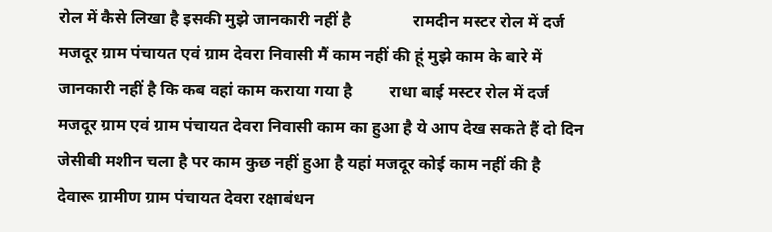रोल में कैसे लिखा है इसकी मुझे जानकारी नहीं है               रामदीन मस्टर रोल में दर्ज मजदूर ग्राम पंचायत एवं ग्राम देवरा निवासी मैं काम नहीं की हूं मुझे काम के बारे में जानकारी नहीं है कि कब वहां काम कराया गया है         राधा बाई मस्टर रोल में दर्ज मजदूर ग्राम एवं ग्राम पंचायत देवरा निवासी काम का हुआ है ये आप देख सकते हैं दो दिन जेसीबी मशीन चला है पर काम कुछ नहीं हुआ है यहां मजदूर कोई काम नहीं की है           देवारू ग्रामीण ग्राम पंचायत देवरा रक्षाबंधन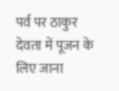पर्व पर ठाकुर देवता में पूजन के लिए जाना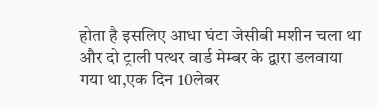होता है इसलिए आधा घंटा जेसीबी मशीन चला था और दो ट्राली पत्थर वार्ड मेम्बर के द्वारा डलवाया गया था,एक दिन 10लेबर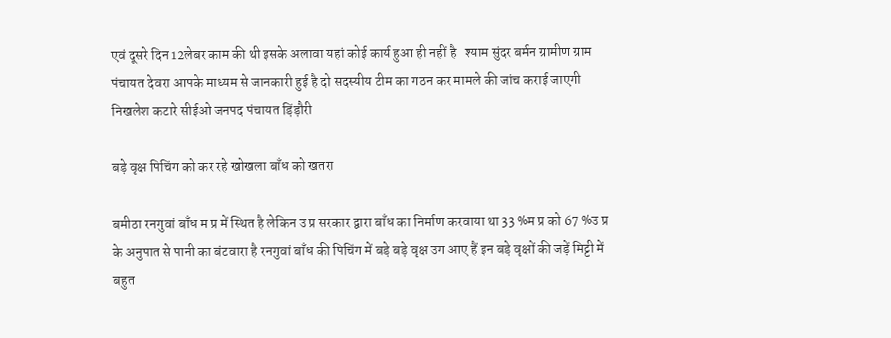एवं दूसरे दिन 12लेबर काम की थी इसके अलावा यहां कोई कार्य हुआ ही नहीं है   श्याम सुंदर बर्मन ग्रामीण ग्राम पंचायत देवरा आपके माध्यम से जानकारी हुई है दो सदस्यीय टीम का गठन कर मामले की जांच कराई जाएगी       निखलेश कटारे सीईओ जनपद पंचायत ड़िंड़ौरी

बड़े वृक्ष पिचिंग को कर रहे खोखला बाँध को खतरा

बमीठा रनगुवां बाँध म प्र में स्थित है लेकिन उ प्र सरकार द्वारा बाँध का निर्माण करवाया था 33 %म प्र को 67 %उ प्र के अनुपात से पानी का बंटवारा है रनगुवां बाँध की पिचिंग में बड़े बड़े वृक्ष उग आए हैं इन बड़े वृक्षों की जड़ें मिट्टी में बहुत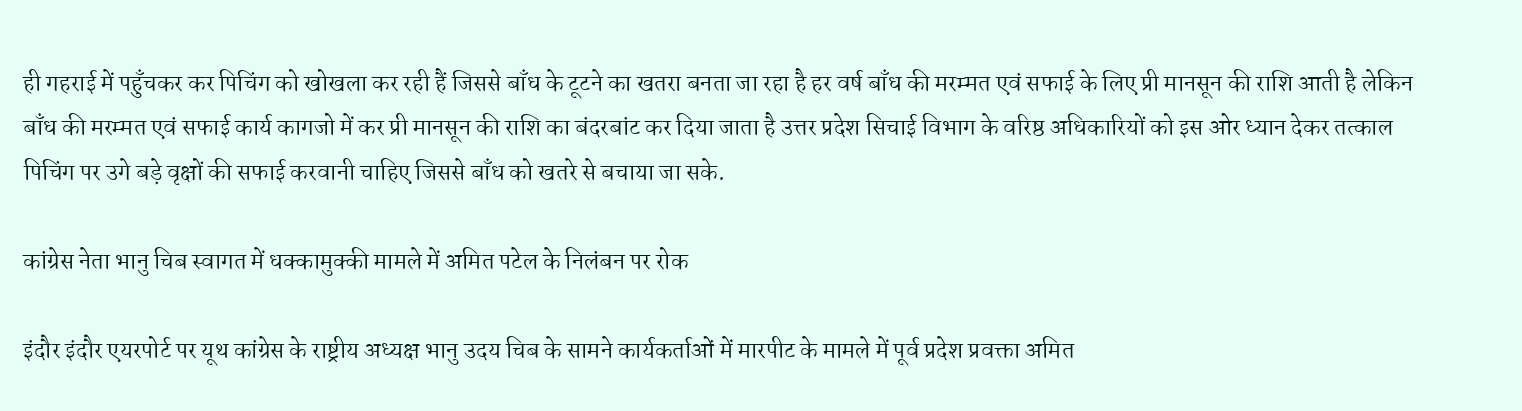ही गहराई में पहुँचकर कर पिचिंग को खोखला कर रही हैं जिससे बाँध के टूटने का खतरा बनता जा रहा है हर वर्ष बाँध की मरम्मत एवं सफाई के लिए प्री मानसून की राशि आती है लेकिन बाँध की मरम्मत एवं सफाई कार्य कागजो में कर प्री मानसून की राशि का बंदरबांट कर दिया जाता है उत्तर प्रदेश सिचाई विभाग के वरिष्ठ अधिकारियों को इस ओर ध्यान देकर तत्काल पिचिंग पर उगे बड़े वृक्षों की सफाई करवानी चाहिए जिससे बाँध को खतरे से बचाया जा सके.

कांग्रेस नेता भानु चिब स्वागत में धक्कामुक्की मामले में अमित पटेल के निलंबन पर रोक

इंदौर इंदौर एयरपोर्ट पर यूथ कांग्रेस के राष्ट्रीय अध्यक्ष भानु उदय चिब के सामने कार्यकर्ताओं में मारपीट के मामले में पूर्व प्रदेश प्रवक्ता अमित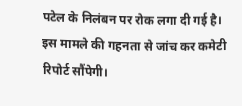पटेल के निलंबन पर रोक लगा दी गई है। इस मामले की गहनता से जांच कर कमेटी रिपोर्ट सौंपेगी।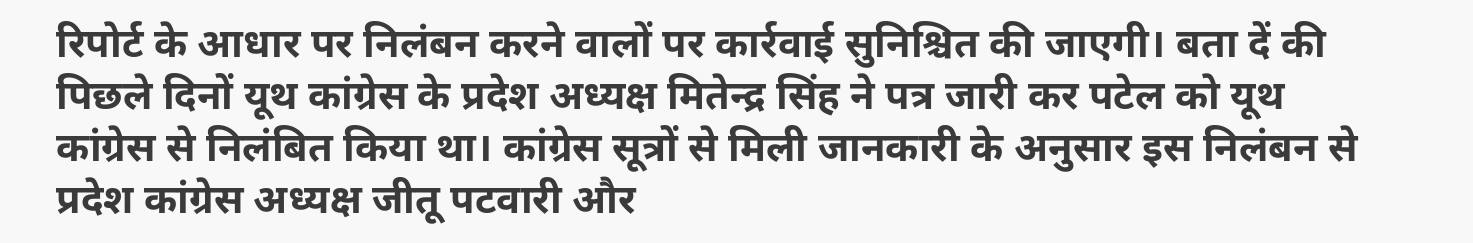रिपोर्ट के आधार पर निलंबन करने वालों पर कार्रवाई सुनिश्चित की जाएगी। बता दें की पिछले दिनों यूथ कांग्रेस के प्रदेश अध्यक्ष मितेन्द्र सिंह ने पत्र जारी कर पटेल को यूथ कांग्रेस से निलंबित किया था। कांग्रेस सूत्रों से मिली जानकारी के अनुसार इस निलंबन से प्रदेश कांग्रेस अध्यक्ष जीतू पटवारी और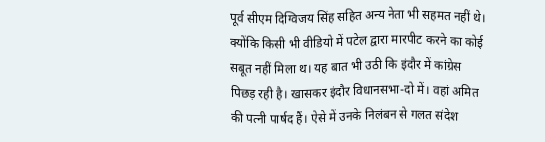पूर्व सीएम दिग्विजय सिंह सहित अन्य नेता भी सहमत नहीं थे। क्योंकि किसी भी वीडियो में पटेल द्वारा मारपीट करने का कोई सबूत नहीं मिला थ। यह बात भी उठी कि इंदौर में कांग्रेस पिछड़ रही है। खासकर इंदौर विधानसभा-दो में। वहां अमित की पत्नी पार्षद हैं। ऐसे में उनके निलंबन से गलत संदेश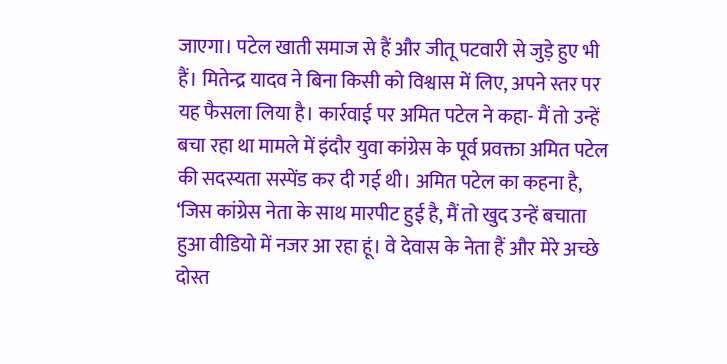जाएगा। पटेल खाती समाज से हैं और जीतू पटवारी से जुड़े हुए भी हैं। मितेन्द्र यादव ने बिना किसी को विश्वास में लिए, अपने स्तर पर यह फैसला लिया है। कार्रवाई पर अमित पटेल ने कहा- मैं तो उन्हें बचा रहा था मामले में इंदौर युवा कांग्रेस के पूर्व प्रवक्ता अमित पटेल की सदस्यता सस्पेंड कर दी गई थी। अमित पटेल का कहना है, ‘जिस कांग्रेस नेता के साथ मारपीट हुई है, मैं तो खुद उन्हें बचाता हुआ वीडियो में नजर आ रहा हूं। वे देवास के नेता हैं और मेरे अच्छे दोस्त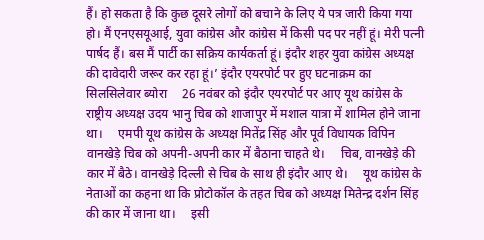हैं। हो सकता है कि कुछ दूसरे लोगों को बचाने के लिए ये पत्र जारी किया गया हो। मैं एनएसयूआई, युवा कांग्रेस और कांग्रेस में किसी पद पर नहीं हूं। मेरी पत्नी पार्षद हैं। बस मैं पार्टी का सक्रिय कार्यकर्ता हूं। इंदौर शहर युवा कांग्रेस अध्यक्ष की दावेदारी जरूर कर रहा हूं।’ इंदौर एयरपोर्ट पर हुए घटनाक्रम का सिलसिलेवार ब्योरा     26 नवंबर को इंदौर एयरपोर्ट पर आए यूथ कांग्रेस के राष्ट्रीय अध्यक्ष उदय भानु चिब को शाजापुर में मशाल यात्रा में शामिल होने जाना था।     एमपी यूथ कांग्रेस के अध्यक्ष मितेंद्र सिंह और पूर्व विधायक विपिन वानखेड़े चिब को अपनी-अपनी कार में बैठाना चाहते थे।     चिब, वानखेड़े की कार में बैठे। वानखेड़े दिल्ली से चिब के साथ ही इंदौर आए थे।     यूथ कांग्रेस के नेताओं का कहना था कि प्रोटोकॉल के तहत चिब को अध्यक्ष मितेन्द्र दर्शन सिंह की कार में जाना था।     इसी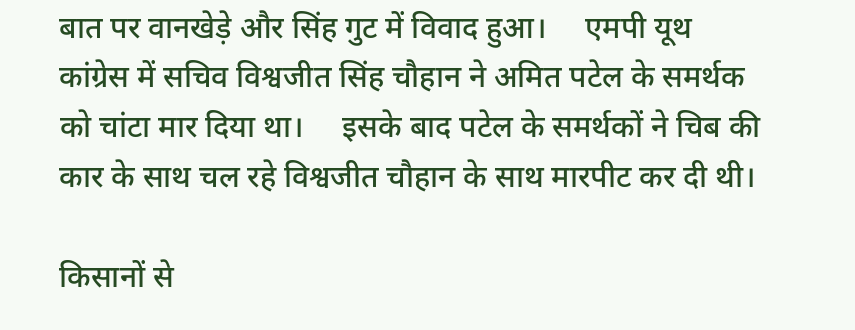बात पर वानखेड़े और सिंह गुट में विवाद हुआ।     एमपी यूथ कांग्रेस में सचिव विश्वजीत सिंह चौहान ने अमित पटेल के समर्थक को चांटा मार दिया था।     इसके बाद पटेल के समर्थकों ने चिब की कार के साथ चल रहे विश्वजीत चौहान के साथ मारपीट कर दी थी।

किसानों से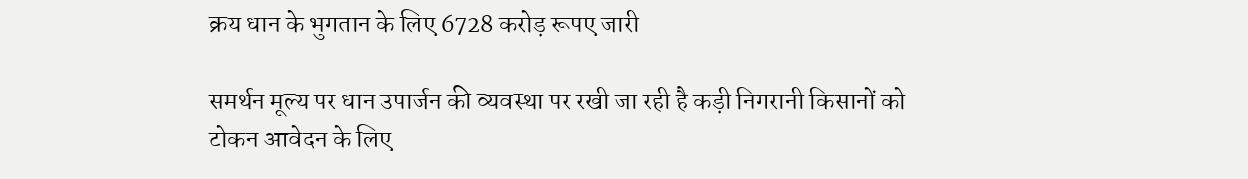क्रय धान के भुगतान के लिए 6728 करोड़ रूपए जारी

समर्थन मूल्य पर धान उपार्जन की व्यवस्था पर रखी जा रही है कड़ी निगरानी किसानों को टोकन आवेदन के लिए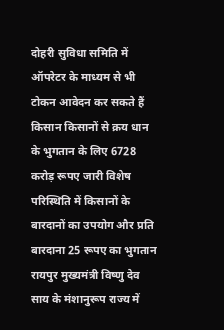दोहरी सुविधा समिति में ऑपरेटर के माध्यम से भी टोकन आवेदन कर सकते हैं किसान किसानों से क्रय धान के भुगतान के लिए 6728 करोड़ रूपए जारी विशेष परिस्थिति में किसानों के बारदानों का उपयोग और प्रति बारदाना 25 रूपए का भुगतान रायपुर मुख्यमंत्री विष्णु देव साय के मंशानुरूप राज्य में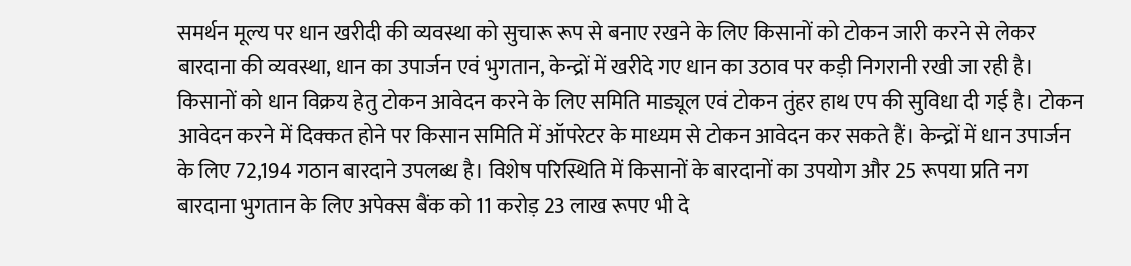समर्थन मूल्य पर धान खरीदी की व्यवस्था को सुचारू रूप से बनाए रखने के लिए किसानों को टोकन जारी करने से लेकर बारदाना की व्यवस्था, धान का उपार्जन एवं भुगतान, केन्द्रों में खरीदे गए धान का उठाव पर कड़ी निगरानी रखी जा रही है। किसानों को धान विक्रय हेतु टोकन आवेदन करने के लिए समिति माड्यूल एवं टोकन तुंहर हाथ एप की सुविधा दी गई है। टोकन आवेदन करने में दिक्कत होने पर किसान समिति में ऑपरेटर के माध्यम से टोकन आवेदन कर सकते हैं। केन्द्रों में धान उपार्जन के लिए 72,194 गठान बारदाने उपलब्ध है। विशेष परिस्थिति में किसानों के बारदानों का उपयोग और 25 रूपया प्रति नग बारदाना भुगतान के लिए अपेक्स बैंक को 11 करोड़ 23 लाख रूपए भी दे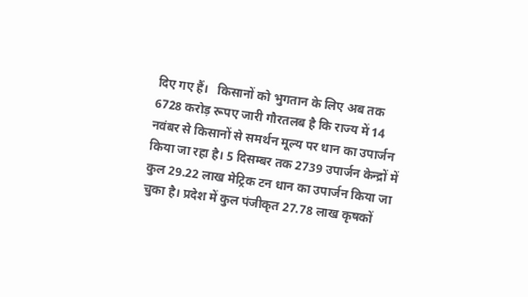दिए गए हैं।   किसानों को भुगतान के लिए अब तक 6728 करोड़ रूपए जारी गौरतलब है कि राज्य में 14 नवंबर से किसानों से समर्थन मूल्य पर धान का उपार्जन किया जा रहा है। 5 दिसम्बर तक 2739 उपार्जन केन्द्रों में कुल 29.22 लाख मेट्रिक टन धान का उपार्जन किया जा चुका है। प्रदेश में कुल पंजीकृत 27.78 लाख कृषकों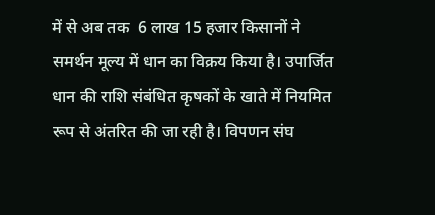में से अब तक  6 लाख 15 हजार किसानों ने समर्थन मूल्य में धान का विक्रय किया है। उपार्जित धान की राशि संबंधित कृषकों के खाते में नियमित रूप से अंतरित की जा रही है। विपणन संघ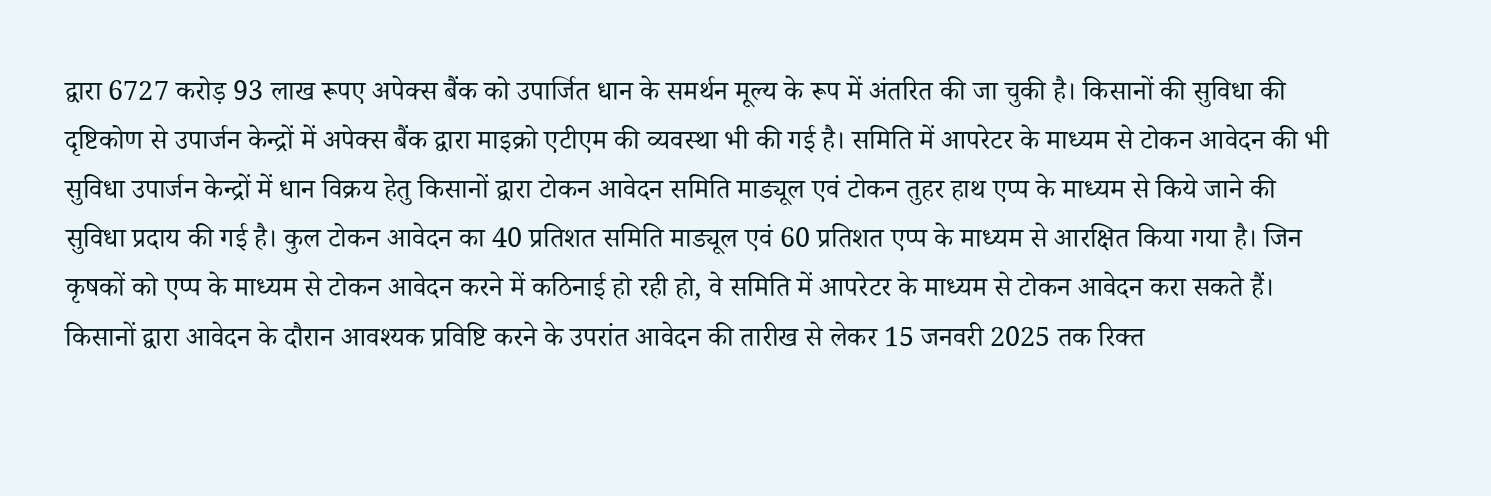द्वारा 6727 करोड़ 93 लाख रूपए अपेक्स बैंक को उपार्जित धान के समर्थन मूल्य के रूप में अंतरित की जा चुकी है। किसानों की सुविधा की दृष्टिकोण से उपार्जन केन्द्रों में अपेक्स बैंक द्वारा माइक्रो एटीएम की व्यवस्था भी की गई है। समिति में आपरेटर के माध्यम से टोकन आवेदन की भी सुविधा उपार्जन केन्द्रों में धान विक्रय हेतु किसानों द्वारा टोकन आवेदन समिति माड्यूल एवं टोकन तुहर हाथ एप्प के माध्यम से किये जाने की सुविधा प्रदाय की गई है। कुल टोकन आवेदन का 40 प्रतिशत समिति माड्यूल एवं 60 प्रतिशत एप्प के माध्यम से आरक्षित किया गया है। जिन कृषकों को एप्प के माध्यम से टोकन आवेदन करने में कठिनाई हो रही हो, वे समिति में आपरेटर के माध्यम से टोकन आवेदन करा सकते हैं। किसानों द्वारा आवेदन के दौरान आवश्यक प्रविष्टि करने के उपरांत आवेदन की तारीख से लेकर 15 जनवरी 2025 तक रिक्त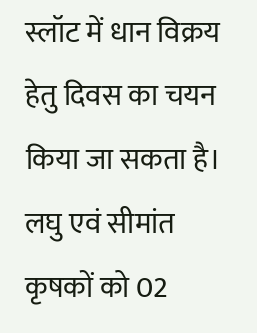स्लॉट में धान विक्रय हेतु दिवस का चयन किया जा सकता है। लघु एवं सीमांत कृषकों को 02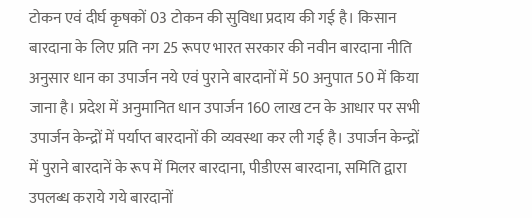टोकन एवं दीर्घ कृषकों 03 टोकन की सुविधा प्रदाय की गई है। किसान बारदाना के लिए प्रति नग 25 रूपए भारत सरकार की नवीन बारदाना नीति अनुसार धान का उपार्जन नये एवं पुराने बारदानों में 50 अनुपात 50 में किया जाना है। प्रदेश में अनुमानित धान उपार्जन 160 लाख टन के आधार पर सभी उपार्जन केन्द्रों में पर्याप्त बारदानों की व्यवस्था कर ली गई है। उपार्जन केन्द्रों में पुराने बारदानें के रूप में मिलर बारदाना, पीडीएस बारदाना, समिति द्वारा उपलब्ध कराये गये बारदानों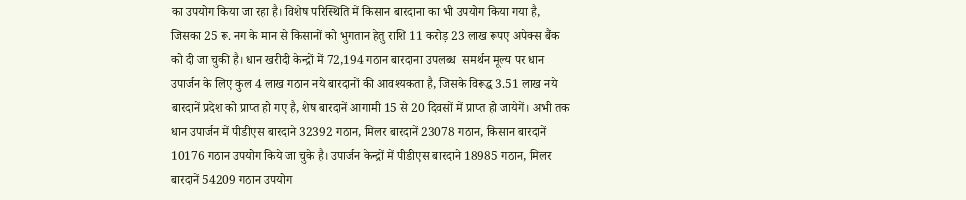का उपयोग किया जा रहा है। विशेष परिस्थिति में किसान बारदाना का भी उपयोग किया गया है, जिसका 25 रू. नग के मान से किसानों को भुगतान हेतु राशि 11 करोड़ 23 लाख रूपए अपेक्स बैंक को दी जा चुकी है। धान खरीदी केन्द्रों में 72,194 गठान बारदाना उपलब्ध  समर्थन मूल्य पर धान उपार्जन के लिए कुल 4 लाख गठान नये बारदानों की आवश्यकता है, जिसके विरूद्ध 3.51 लाख नये बारदानें प्रदेश को प्राप्त हो गए है, शेष बारदानें आगामी 15 से 20 दिवसों में प्राप्त हो जायेगें। अभी तक धान उपार्जन में पीडीएस बारदाने 32392 गठान, मिलर बारदानें 23078 गठान, किसान बारदानें 10176 गठान उपयोग किये जा चुके है। उपार्जन केन्द्रों में पीडीएस बारदाने 18985 गठान, मिलर बारदानें 54209 गठान उपयोग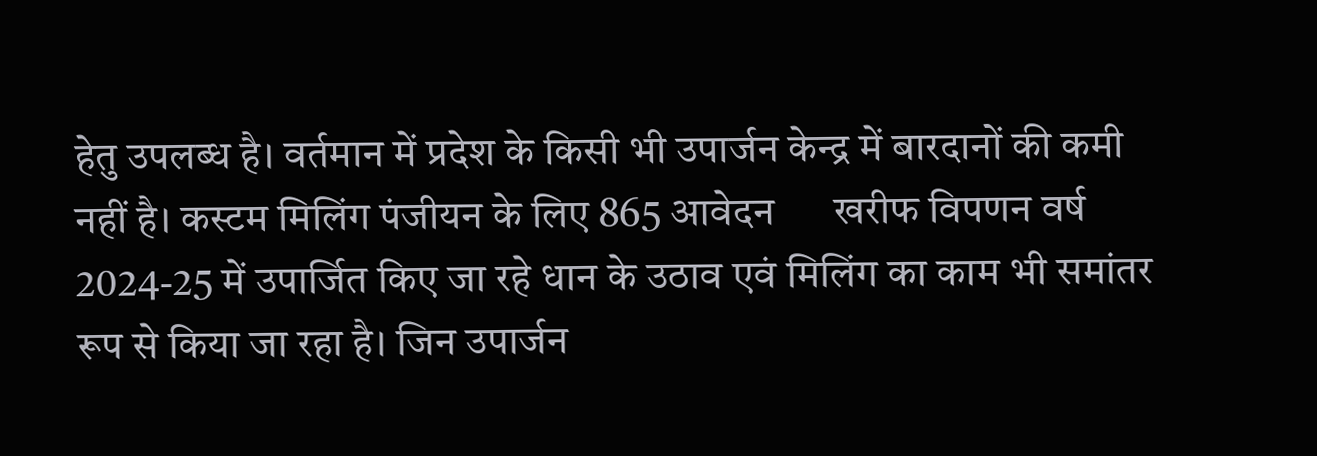हेतु उपलब्ध है। वर्तमान में प्रदेश के किसी भी उपार्जन केन्द्र में बारदानों की कमी नहीं है। कस्टम मिलिंग पंजीयन के लिए 865 आवेदन      खरीफ विपणन वर्ष 2024-25 में उपार्जित किए जा रहे धान के उठाव एवं मिलिंग का काम भी समांतर रूप से किया जा रहा है। जिन उपार्जन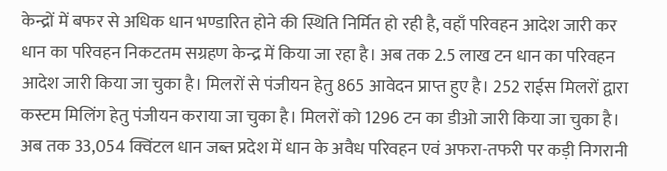केन्द्रों में बफर से अधिक धान भण्डारित होने की स्थिति निर्मित हो रही है, वहाँ परिवहन आदेश जारी कर धान का परिवहन निकटतम सग्रहण केन्द्र में किया जा रहा है। अब तक 2.5 लाख टन धान का परिवहन आदेश जारी किया जा चुका है। मिलरों से पंजीयन हेतु 865 आवेदन प्राप्त हुए है। 252 राईस मिलरों द्वारा कस्टम मिलिंग हेतु पंजीयन कराया जा चुका है। मिलरों को 1296 टन का डीओ जारी किया जा चुका है।  अब तक 33,054 क्विंटल धान जब्त प्रदेश में धान के अवैध परिवहन एवं अफरा-तफरी पर कड़ी निगरानी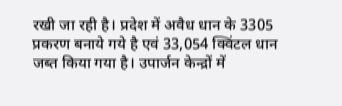रखी जा रही है। प्रदेश में अवैध धान के 3305 प्रकरण बनाये गये है एवं 33,054 क्विंटल धान जब्त किया गया है। उपार्जन केन्द्रों में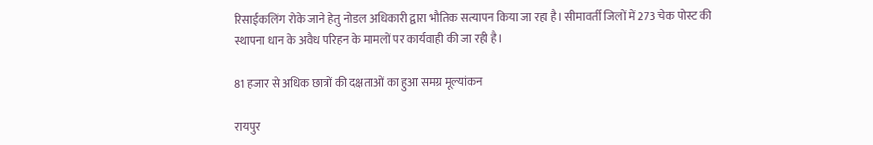रिसाईकलिंग रोके जाने हेतु नोडल अधिकारी द्वारा भौतिक सत्यापन किया जा रहा है। सीमावर्ती जिलों में 273 चेक पोस्ट की स्थापना धान के अवैध परिहन के मामलों पर कार्यवाही की जा रही है।

81 हजार से अधिक छात्रों की दक्षताओं का हुआ समग्र मूल्यांकन

रायपुर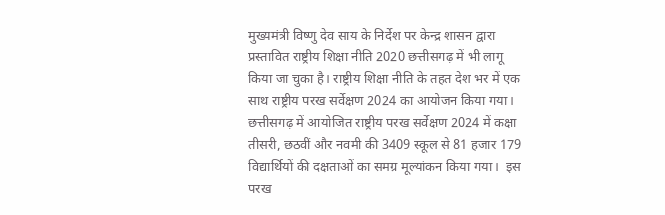मुख्यमंत्री विष्णु देव साय के निर्देश पर केन्द्र शासन द्वारा प्रस्तावित राष्ट्रीय शिक्षा नीति 2020 छत्तीसगढ़ में भी लागू किया जा चुका है। राष्ट्रीय शिक्षा नीति के तहत देश भर में एक साथ राष्ट्रीय परख सर्वेक्षण 2024 का आयोजन किया गया। छत्तीसगढ़ में आयोजित राष्ट्रीय परख सर्वेक्षण 2024 में कक्षा तीसरी, छठवीं और नवमी की 3409 स्कूल से 81 हजार 179 विद्यार्थियों की दक्षताओं का समग्र मूल्यांकन किया गया।  इस परख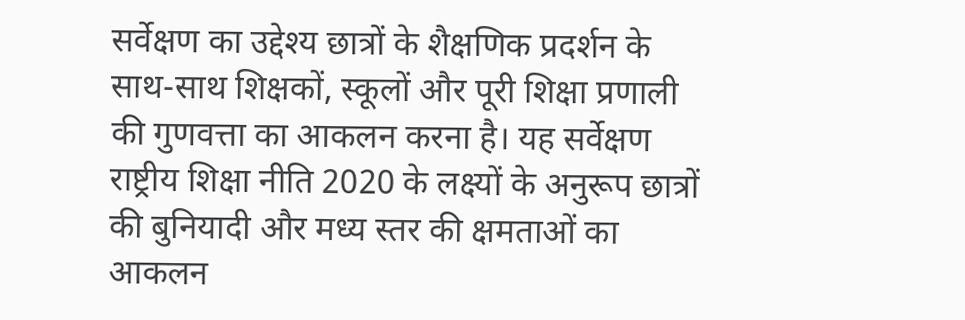सर्वेक्षण का उद्देश्य छात्रों के शैक्षणिक प्रदर्शन के साथ-साथ शिक्षकों, स्कूलों और पूरी शिक्षा प्रणाली की गुणवत्ता का आकलन करना है। यह सर्वेक्षण राष्ट्रीय शिक्षा नीति 2020 के लक्ष्यों के अनुरूप छात्रों की बुनियादी और मध्य स्तर की क्षमताओं का आकलन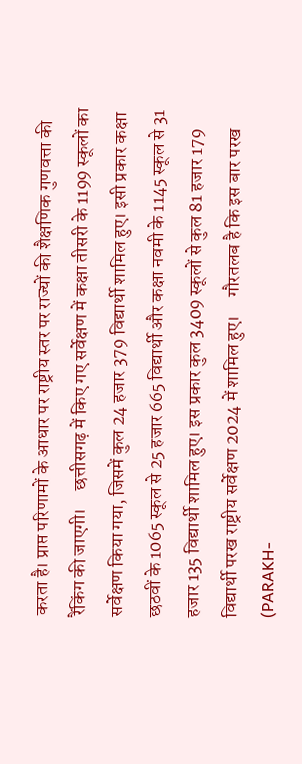करता है। प्राप्त परिणामों के आधार पर राष्ट्रीय स्तर पर राज्यों की शैक्षणिक गुणवत्ता की रैंकिंग की जाएगी।     छत्तीसगढ़ में किए गए सर्वेक्षण में कक्षा तीसरी के 1199 स्कूलों का सर्वेक्षण किया गया, जिसमें कुल 24 हजार 379 विद्यार्थी शामिल हुए। इसी प्रकार कक्षा छठवीं के 1065 स्कूल से 25 हजार 665 विद्यार्थी और कक्षा नवमी के 1145 स्कूल से 31 हजार 135 विद्यार्थी शामिल हुए। इस प्रकार कुल 3409 स्कूलों से कुल 81 हजार 179 विद्यार्थी परख राष्ट्रीय सर्वेक्षण 2024 में शामिल हुए।     गौरतलब है कि इस बार परख (PARAKH-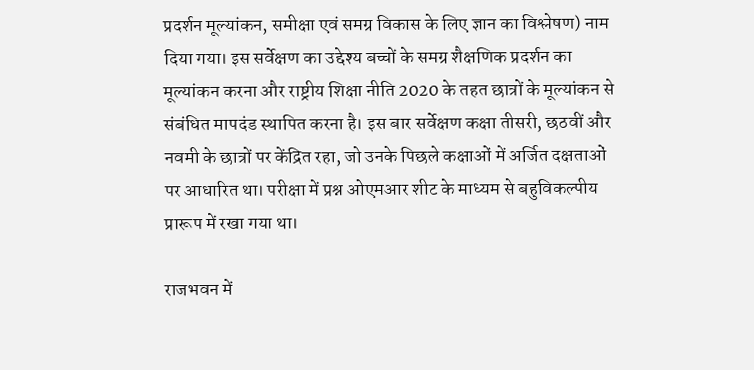प्रदर्शन मूल्यांकन, समीक्षा एवं समग्र विकास के लिए ज्ञान का विश्लेषण) नाम दिया गया। इस सर्वेक्षण का उद्देश्य बच्चों के समग्र शैक्षणिक प्रदर्शन का मूल्यांकन करना और राष्ट्रीय शिक्षा नीति 2020 के तहत छात्रों के मूल्यांकन से संबंधित मापदंड स्थापित करना है। इस बार सर्वेक्षण कक्षा तीसरी, छठवीं और नवमी के छात्रों पर केंद्रित रहा, जो उनके पिछले कक्षाओं में अर्जित दक्षताओं पर आधारित था। परीक्षा में प्रश्न ओएमआर शीट के माध्यम से बहुविकल्पीय प्रारूप में रखा गया था।

राजभवन में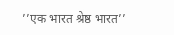’’एक भारत श्रेष्ठ भारत’’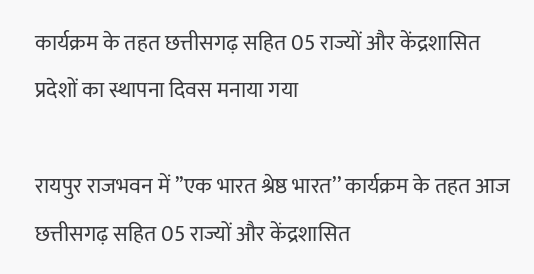कार्यक्रम के तहत छत्तीसगढ़ सहित 05 राज्यों और केंद्रशासित प्रदेशों का स्थापना दिवस मनाया गया

रायपुर राजभवन में ’’एक भारत श्रेष्ठ भारत’’ कार्यक्रम के तहत आज छत्तीसगढ़ सहित 05 राज्यों और केंद्रशासित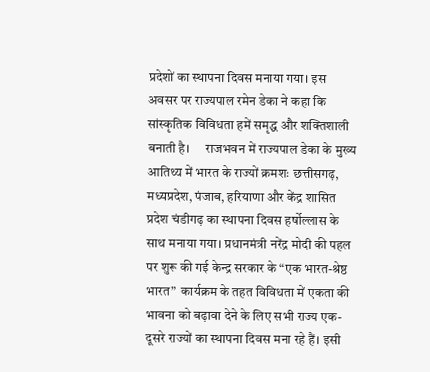प्रदेशों का स्थापना दिवस मनाया गया। इस अवसर पर राज्यपाल रमेन डेका ने कहा कि सांस्कृतिक विविधता हमें समृद्ध और शक्तिशाली बनाती है।     राजभवन में राज्यपाल डेका के मुख्य आतिथ्य में भारत के राज्यों क्रमशः छत्तीसगढ़, मध्यप्रदेश, पंजाब, हरियाणा और केंद्र शासित प्रदेश चंडीगढ़ का स्थापना दिवस हर्षोल्लास के साथ मनाया गया। प्रधानमंत्री नरेंद्र मोदी की पहल पर शुरू की गई केन्द्र सरकार के “एक भारत-श्रेष्ठ भारत”  कार्यक्रम के तहत विविधता में एकता की भावना को बढ़ावा देने के लिए सभी राज्य एक-दूसरे राज्यों का स्थापना दिवस मना रहे हैं। इसी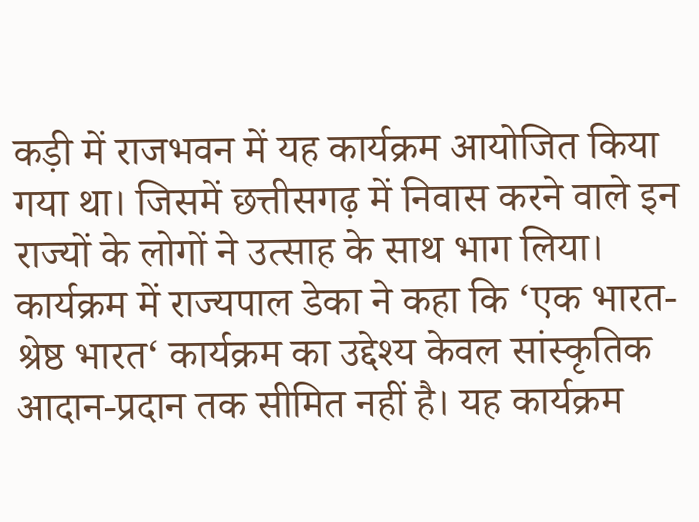कड़ी में राजभवन में यह कार्यक्रम आयोजित किया गया था। जिसमें छत्तीसगढ़ में निवास करने वाले इन राज्यों के लोगों ने उत्साह के साथ भाग लिया।     कार्यक्रम में राज्यपाल डेका ने कहा कि ‘एक भारत-श्रेष्ठ भारत‘ कार्यक्रम का उद्देश्य केवल सांस्कृतिक आदान-प्रदान तक सीमित नहीं है। यह कार्यक्रम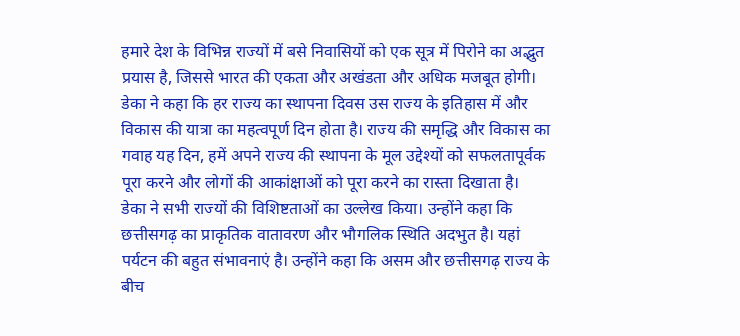हमारे देश के विभिन्न राज्यों में बसे निवासियों को एक सूत्र में पिरोने का अद्भुत प्रयास है, जिससे भारत की एकता और अखंडता और अधिक मजबूत होगी।     डेका ने कहा कि हर राज्य का स्थापना दिवस उस राज्य के इतिहास में और विकास की यात्रा का महत्वपूर्ण दिन होता है। राज्य की समृद्धि और विकास का गवाह यह दिन, हमें अपने राज्य की स्थापना के मूल उद्देश्यों को सफलतापूर्वक पूरा करने और लोगों की आकांक्षाओं को पूरा करने का रास्ता दिखाता है।     डेका ने सभी राज्यों की विशिष्टताओं का उल्लेख किया। उन्होंने कहा कि छत्तीसगढ़ का प्राकृतिक वातावरण और भौगलिक स्थिति अदभुत है। यहां पर्यटन की बहुत संभावनाएं है। उन्होंने कहा कि असम और छत्तीसगढ़ राज्य के बीच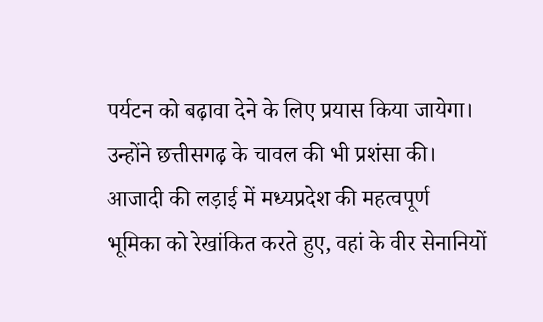पर्यटन को बढ़ावा देने के लिए प्रयास किया जायेगा। उन्होंने छत्तीसगढ़ के चावल की भी प्रशंसा की। आजादी की लड़ाई में मध्यप्रदेश की महत्वपूर्ण भूमिका को रेखांकित करते हुए, वहां के वीर सेनानियों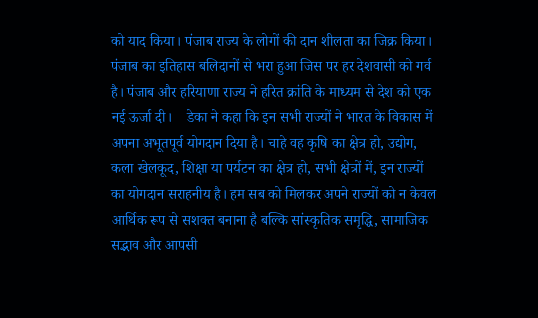को याद किया। पंजाब राज्य के लोगों की दान शीलता का जिक्र किया। पंजाब का इतिहास बलिदानों से भरा हुआ जिस पर हर देशवासी को गर्व है। पंजाब और हरियाणा राज्य ने हरित क्रांति के माध्यम से देश को एक नई ऊर्जा दी।    डेका ने कहा कि इन सभी राज्यों ने भारत के विकास में अपना अभूतपूर्व योगदान दिया है। चाहे वह कृषि का क्षेत्र हो, उद्योग, कला खेलकूद, शिक्षा या पर्यटन का क्षेत्र हो, सभी क्षेत्रों में, इन राज्यों का योगदान सराहनीय है। हम सब को मिलकर अपने राज्यों को न केवल आर्थिक रूप से सशक्त बनाना है बल्कि सांस्कृतिक समृद्धि, सामाजिक सद्भाव और आपसी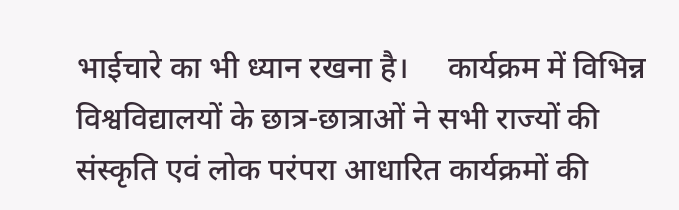भाईचारे का भी ध्यान रखना है।     कार्यक्रम में विभिन्न विश्वविद्यालयों के छात्र-छात्राओं ने सभी राज्यों की संस्कृति एवं लोक परंपरा आधारित कार्यक्रमों की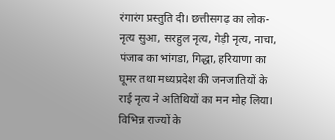रंगारंग प्रस्तुति दी। छत्तीसगढ़ का लोक-नृत्य सुआ, सरहुल नृत्य, गेड़ी नृत्य, नाचा, पंजाब का भांगडा, गिद्धा, हरियाणा का घूमर तथा मध्यप्रदेश की जनजातियों के राई नृत्य ने अतिथियों का मन मोह लिया।     विभिन्न राज्यों के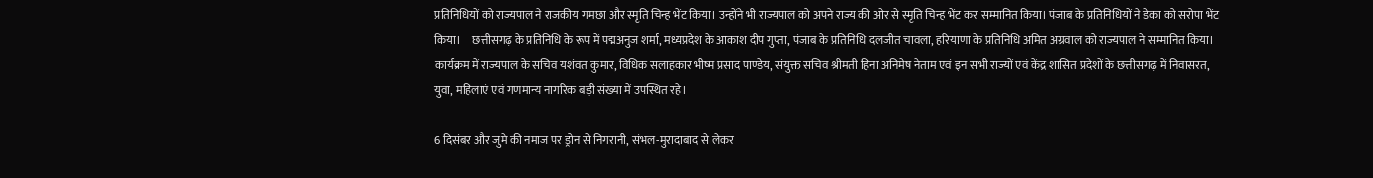प्रतिनिधियों को राज्यपाल ने राजकीय गमछा और स्मृति चिन्ह भेंट किया। उन्होंने भी राज्यपाल को अपने राज्य की ओर से स्मृति चिन्ह भेंट कर सम्मानित किया। पंजाब के प्रतिनिधियों ने डेका को सरोपा भेंट किया।     छत्तीसगढ़ के प्रतिनिधि के रूप में पद्मअनुज शर्मा, मध्यप्रदेश के आकाश दीप गुप्ता, पंजाब के प्रतिनिधि दलजीत चावला, हरियाणा के प्रतिनिधि अमित अग्रवाल को राज्यपाल ने सम्मानित किया।     कार्यक्रम में राज्यपाल के सचिव यशंवत कुमार, विधिक सलाहकार भीष्म प्रसाद पाण्डेय, संयुक्त सचिव श्रीमती हिना अनिमेष नेताम एवं इन सभी राज्यों एवं केंद्र शासित प्रदेशों के छत्तीसगढ़ में निवासरत, युवा, महिलाएं एवं गणमान्य नागरिक बड़ी संख्या में उपस्थित रहे।

6 दिसंबर और जुमे की नमाज पर ड्रोन से निगरानी, संभल-मुरादाबाद से लेकर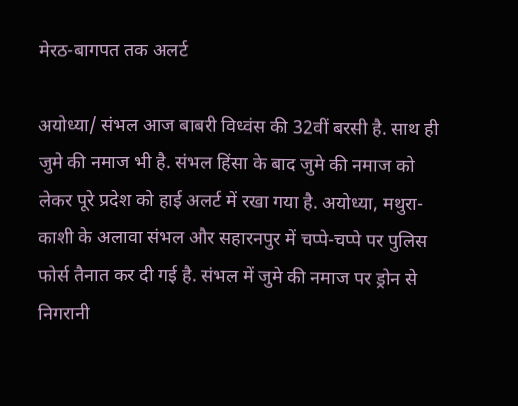मेरठ-बागपत तक अलर्ट

अयोध्या/ संभल आज बाबरी विध्वंस की 32वीं बरसी है. साथ ही जुमे की नमाज भी है. संभल हिंसा के बाद जुमे की नमाज को लेकर पूरे प्रदेश को हाई अलर्ट में रखा गया है. अयोध्‍या, मथुरा-काशी के अलावा संभल और सहारनपुर में चप्‍पे-चप्‍पे पर पुलिस फोर्स तैनात कर दी गई है. संभल में जुमे की नमाज पर ड्रोन से निगरानी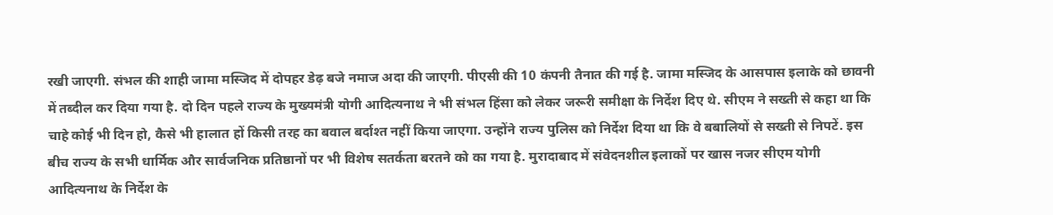रखी जाएगी. संभल की शाही जामा मस्जिद में दोपहर डेढ़ बजे नमाज अदा की जाएगी. पीएसी की 10 कंपनी तैनात की गई है. जामा मस्जिद के आसपास इलाके को छावनी में तब्‍दील कर दिया गया है. दो दिन पहले राज्य के मुख्यमंत्री योगी आदित्यनाथ ने भी संभल हिंसा को लेकर जरूरी समीक्षा के निर्देश दिए थे. सीएम ने सख्ती से कहा था कि चाहे कोई भी दिन हो, कैसे भी हालात हों किसी तरह का बवाल बर्दाश्त नहीं किया जाएगा. उन्होंने राज्य पुलिस को निर्देश दिया था कि वे बबालियों से सख्ती से निपटें. इस बीच राज्य के सभी धार्मिक और सार्वजनिक प्रतिष्ठानों पर भी विशेष सतर्कता बरतने को का गया है. मुरादाबाद में संवेदनशील इलाकों पर खास नजर सीएम योगी आदित्‍यनाथ के निर्देश के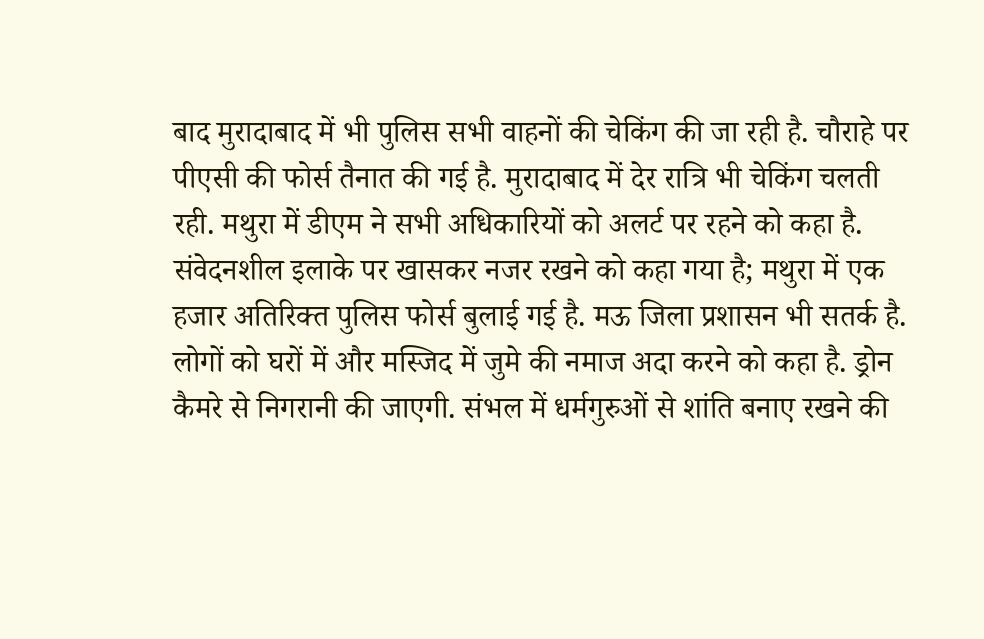बाद मुरादाबाद में भी पुलिस सभी वाहनों की चेकिंग की जा रही है. चौराहे पर पीएसी की फोर्स तैनात की गई है. मुरादाबाद में देर रात्रि भी चेकिंग चलती रही. मथुरा में डीएम ने सभी अधिकारियों को अलर्ट पर रहने को कहा है. संवेदनशील इलाके पर खासकर नजर रखने को कहा गया है; मथुरा में एक हजार अतिरिक्‍त पुलिस फोर्स बुलाई गई है. मऊ जिला प्रशासन भी सतर्क है. लोगों को घरों में और मस्जिद में जुमे की नमाज अदा करने को कहा है. ड्रोन कैमरे से निगरानी की जाएगी. संभल में धर्मगुरुओं से शांति बनाए रखने की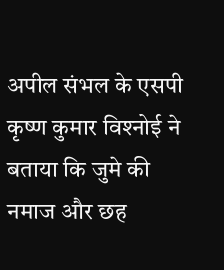अपील संभल के एसपी कृष्‍ण कुमार विश्‍नोई ने बताया कि जुमे की नमाज और छह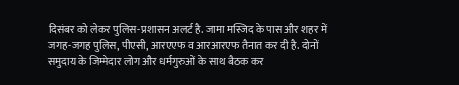दिसंबर को लेकर पुलिस-प्रशासन अलर्ट है. जामा मस्जिद के पास और शहर में जगह-जगह पुलिस, पीएसी, आरएएफ व आरआरएफ तैनात कर दी है. दोनों समुदाय के जिम्मेदार लोग और धर्मगुरुओं के साथ बैठक कर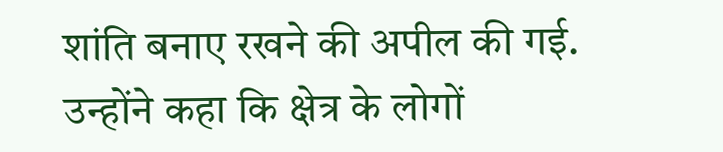शांति बनाए रखने की अपील की गई. उन्‍होंने कहा कि क्षेत्र के लोगों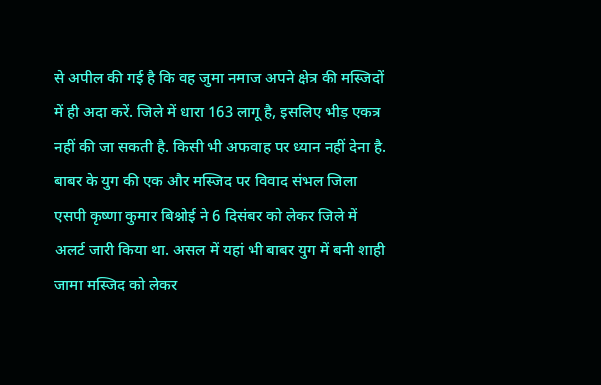से अपील की गई है कि वह जुमा नमाज अपने क्षेत्र की मस्जिदों में ही अदा करें. जिले में धारा 163 लागू है, इसलिए भीड़ एकत्र नहीं की जा सकती है. किसी भी अफवाह पर ध्यान नहीं देना है. बाबर के युग की एक और मस्जिद पर विवाद संभल जिला एसपी कृष्णा कुमार बिश्नोई ने 6 दिसंबर को लेकर जिले में अलर्ट जारी किया था. असल में यहां भी बाबर युग में बनी शाही जामा मस्जिद को लेकर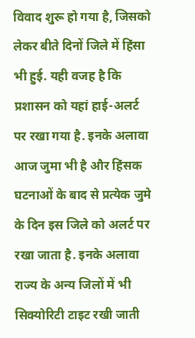विवाद शुरू हो गया है, जिसको लेकर बीते दिनों जिले में हिंसा भी हुई. यही वजह है कि प्रशासन को यहां हाई-अलर्ट पर रखा गया है. इनके अलावा आज जुमा भी है और हिंसक घटनाओं के बाद से प्रत्येक जुमे के दिन इस जिले को अलर्ट पर रखा जाता है. इनके अलावा राज्य के अन्य जिलों में भी सिक्योरिटी टाइट रखी जाती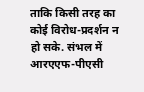ताकि किसी तरह का कोई विरोध-प्रदर्शन न हो सके. संभल में आरएएफ-पीएसी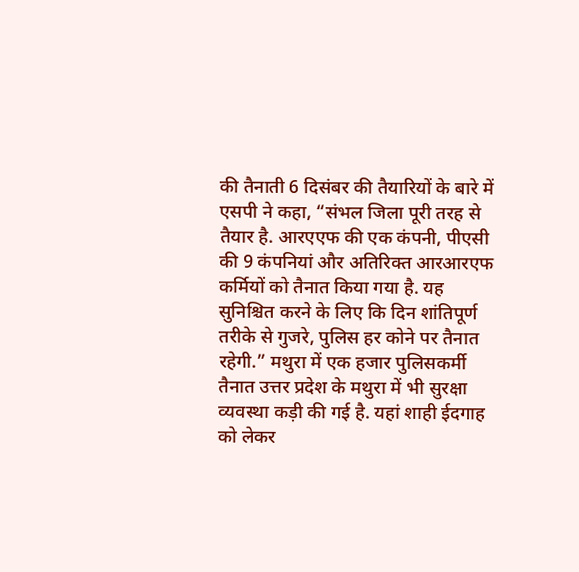की तैनाती 6 दिसंबर की तैयारियों के बारे में एसपी ने कहा, “संभल जिला पूरी तरह से तैयार है. आरएएफ की एक कंपनी, पीएसी की 9 कंपनियां और अतिरिक्त आरआरएफ कर्मियों को तैनात किया गया है. यह सुनिश्चित करने के लिए कि दिन शांतिपूर्ण तरीके से गुजरे, पुलिस हर कोने पर तैनात रहेगी.” मथुरा में एक हजार पुलिसकर्मी तैनात उत्तर प्रदेश के मथुरा में भी सुरक्षा व्यवस्था कड़ी की गई है. यहां शाही ईदगाह को लेकर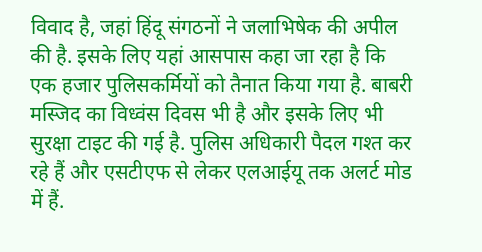विवाद है, जहां हिंदू संगठनों ने जलाभिषेक की अपील की है. इसके लिए यहां आसपास कहा जा रहा है कि एक हजार पुलिसकर्मियों को तैनात किया गया है. बाबरी मस्जिद का विध्वंस दिवस भी है और इसके लिए भी सुरक्षा टाइट की गई है. पुलिस अधिकारी पैदल गश्त कर रहे हैं और एसटीएफ से लेकर एलआईयू तक अलर्ट मोड में हैं.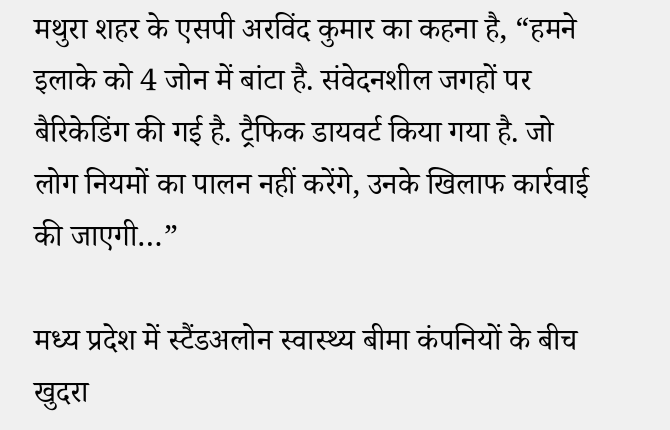मथुरा शहर के एसपी अरविंद कुमार का कहना है, “हमने इलाके को 4 जोन में बांटा है. संवेदनशील जगहों पर बैरिकेडिंग की गई है. ट्रैफिक डायवर्ट किया गया है. जो लोग नियमों का पालन नहीं करेंगे, उनके खिलाफ कार्रवाई की जाएगी…”

मध्य प्रदेश में स्टैंडअलोन स्वास्थ्य बीमा कंपनियों के बीच खुदरा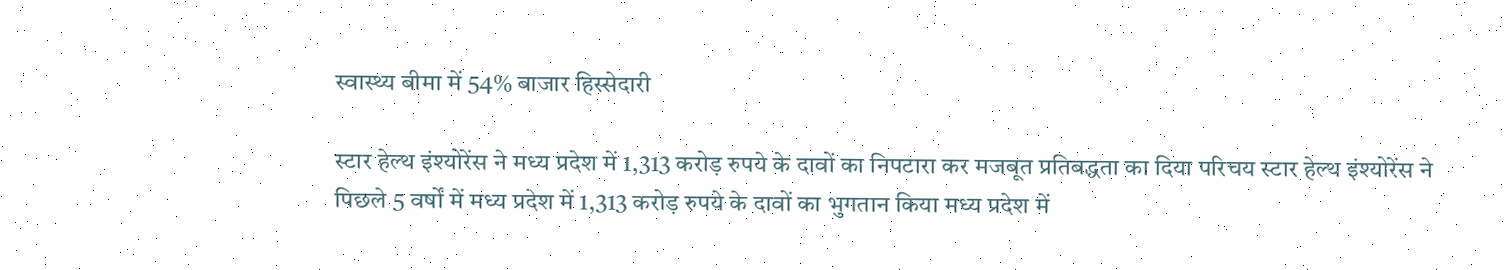स्वास्थ्य बीमा में 54% बाजार हिस्सेदारी

स्टार हेल्थ इंश्योरेंस ने मध्य प्रदेश में 1,313 करोड़ रुपये के दावों का निपटारा कर मजबूत प्रतिबद्धता का दिया परिचय स्टार हेल्थ इंश्योरेंस ने पिछले 5 वर्षों में मध्य प्रदेश में 1,313 करोड़ रुपये के दावों का भुगतान किया मध्य प्रदेश में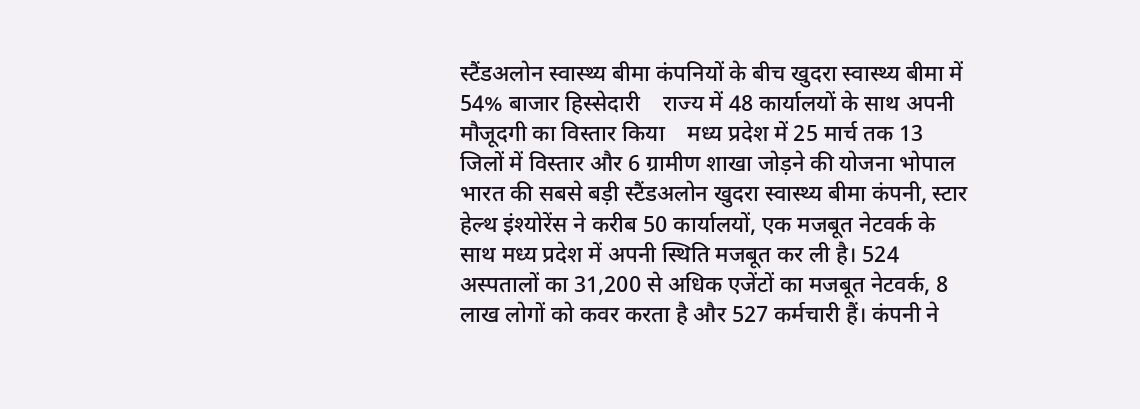स्टैंडअलोन स्वास्थ्य बीमा कंपनियों के बीच खुदरा स्वास्थ्य बीमा में 54% बाजार हिस्सेदारी    राज्य में 48 कार्यालयों के साथ अपनी मौजूदगी का विस्तार किया    मध्य प्रदेश में 25 मार्च तक 13 जिलों में विस्तार और 6 ग्रामीण शाखा जोड़ने की योजना भोपाल  भारत की सबसे बड़ी स्टैंडअलोन खुदरा स्वास्थ्य बीमा कंपनी, स्टार हेल्थ इंश्योरेंस ने करीब 50 कार्यालयों, एक मजबूत नेटवर्क के साथ मध्य प्रदेश में अपनी स्थिति मजबूत कर ली है। 524 अस्पतालों का 31,200 से अधिक एजेंटों का मजबूत नेटवर्क, 8 लाख लोगों को कवर करता है और 527 कर्मचारी हैं। कंपनी ने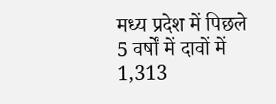मध्य प्रदेश में पिछले 5 वर्षों में दावों में 1,313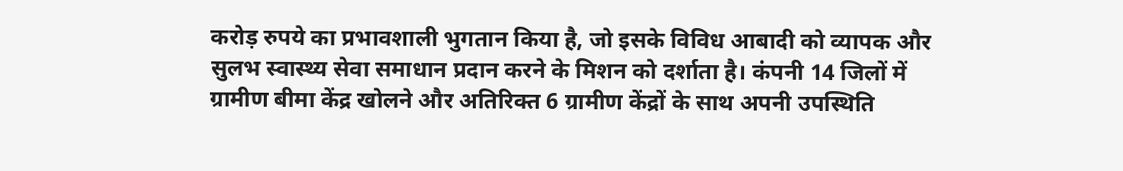करोड़ रुपये का प्रभावशाली भुगतान किया है, जो इसके विविध आबादी को व्यापक और सुलभ स्वास्थ्य सेवा समाधान प्रदान करने के मिशन को दर्शाता है। कंपनी 14 जिलों में ग्रामीण बीमा केंद्र खोलने और अतिरिक्त 6 ग्रामीण केंद्रों के साथ अपनी उपस्थिति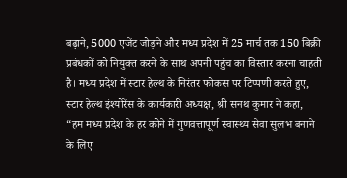बढ़ाने, 5000 एजेंट जोड़ने और मध्य प्रदेश में 25 मार्च तक 150 बिक्री प्रबंधकों को नियुक्त करने के साथ अपनी पहुंच का विस्तार करना चाहती है। मध्य प्रदेश में स्टार हेल्थ के निरंतर फोकस पर टिप्पणी करते हुए, स्टार हेल्थ इंश्योरेंस के कार्यकारी अध्यक्ष, श्री सनथ कुमार ने कहा, “हम मध्य प्रदेश के हर कोने में गुणवत्तापूर्ण स्वास्थ्य सेवा सुलभ बनाने के लिए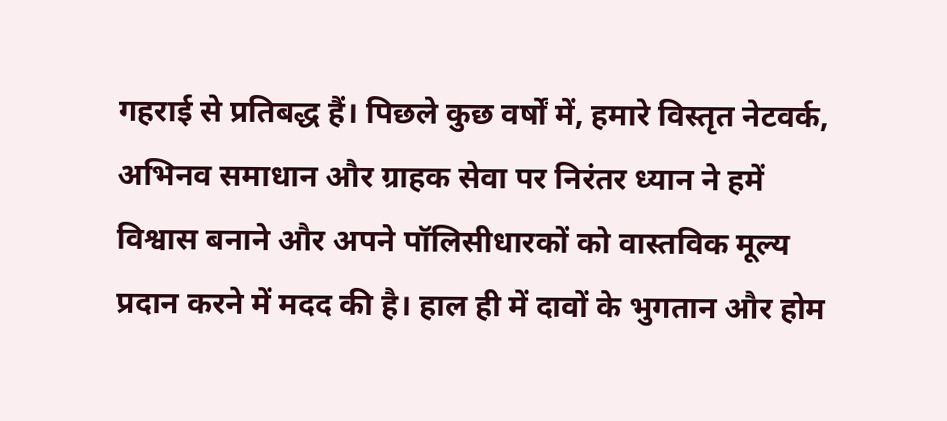गहराई से प्रतिबद्ध हैं। पिछले कुछ वर्षों में, हमारे विस्तृत नेटवर्क, अभिनव समाधान और ग्राहक सेवा पर निरंतर ध्यान ने हमें विश्वास बनाने और अपने पॉलिसीधारकों को वास्तविक मूल्य प्रदान करने में मदद की है। हाल ही में दावों के भुगतान और होम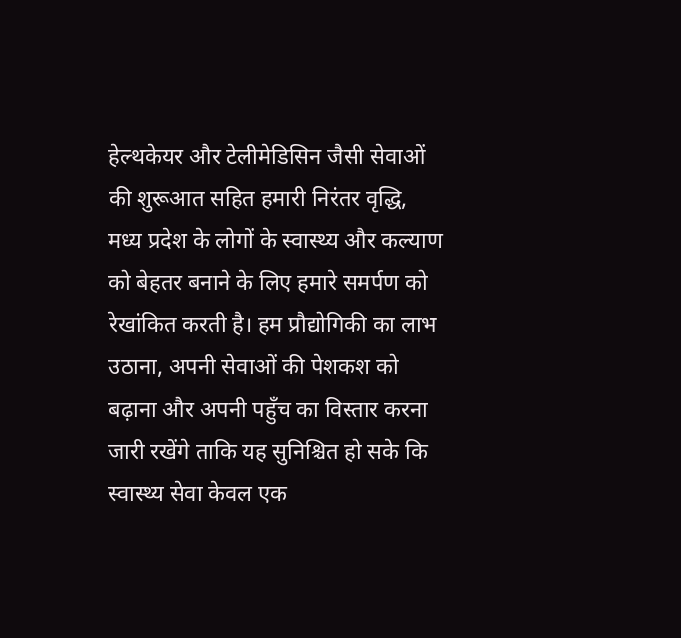हेल्थकेयर और टेलीमेडिसिन जैसी सेवाओं की शुरूआत सहित हमारी निरंतर वृद्धि, मध्य प्रदेश के लोगों के स्वास्थ्य और कल्याण को बेहतर बनाने के लिए हमारे समर्पण को रेखांकित करती है। हम प्रौद्योगिकी का लाभ उठाना, अपनी सेवाओं की पेशकश को बढ़ाना और अपनी पहुँच का विस्तार करना जारी रखेंगे ताकि यह सुनिश्चित हो सके कि स्वास्थ्य सेवा केवल एक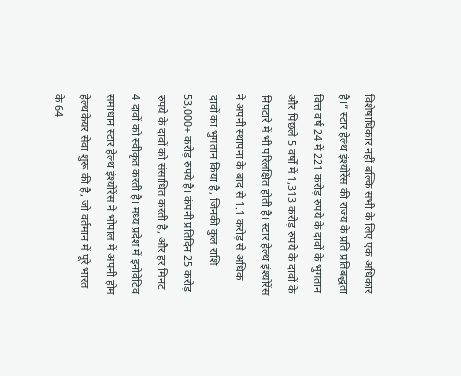विशेषाधिकार नहीं बल्कि सभी के लिए एक अधिकार है।” स्टार हेल्थ इंश्योरेंस की राज्य के प्रति प्रतिबद्धता वित्त वर्ष 24 में 221 करोड़ रुपये के दावों के भुगतान और पिछले 5 वर्षों में 1,313 करोड़ रुपये के दावों के निपटारे में भी परिलक्षित होती है। स्टार हेल्थ इंश्योरेंस ने अपनी स्थापना के बाद से 1.1 करोड़ से अधिक दावों का भुगतान किया है, जिनकी कुल राशि 53,000+ करोड़ रुपये है। कंपनी प्रतिदिन 25 करोड़ रुपये के दावों को संसाधित करती है, और हर मिनट 4 दावों को स्वीकृत करती है। मध्य प्रदेश में इनोवेटिव समाधान स्टार हेल्थ इंश्योरेंस ने भोपाल में अपनी होम हेल्थकेयर सेवा शुरू की है, जो वर्तमान में पूरे भारत के 64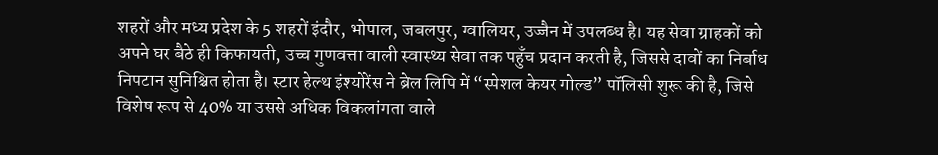शहरों और मध्य प्रदेश के 5 शहरों इंदौर, भोपाल, जबलपुर, ग्वालियर, उज्जैन में उपलब्ध है। यह सेवा ग्राहकों को अपने घर बैठे ही किफायती, उच्च गुणवत्ता वाली स्वास्थ्य सेवा तक पहुँच प्रदान करती है, जिससे दावों का निर्बाध निपटान सुनिश्चित होता है। स्टार हेल्थ इंश्योरेंस ने ब्रेल लिपि में “स्पेशल केयर गोल्ड” पॉलिसी शुरू की है, जिसे विशेष रूप से 40% या उससे अधिक विकलांगता वाले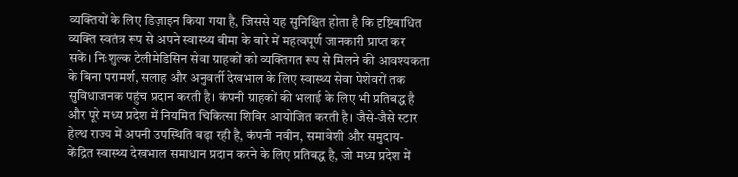व्यक्तियों के लिए डिज़ाइन किया गया है, जिससे यह सुनिश्चित होता है कि दृष्टिबाधित व्यक्ति स्वतंत्र रूप से अपने स्वास्थ्य बीमा के बारे में महत्वपूर्ण जानकारी प्राप्त कर सकें। निःशुल्क टेलीमेडिसिन सेवा ग्राहकों को व्यक्तिगत रूप से मिलने की आवश्यकता के बिना परामर्श, सलाह और अनुवर्ती देखभाल के लिए स्वास्थ्य सेवा पेशेवरों तक सुविधाजनक पहुंच प्रदान करती है। कंपनी ग्राहकों की भलाई के लिए भी प्रतिबद्ध है और पूरे मध्य प्रदेश में नियमित चिकित्सा शिविर आयोजित करती है। जैसे-जैसे स्टार हेल्थ राज्य में अपनी उपस्थिति बढ़ा रही है, कंपनी नवीन, समावेशी और समुदाय-केंद्रित स्वास्थ्य देखभाल समाधान प्रदान करने के लिए प्रतिबद्ध है, जो मध्य प्रदेश में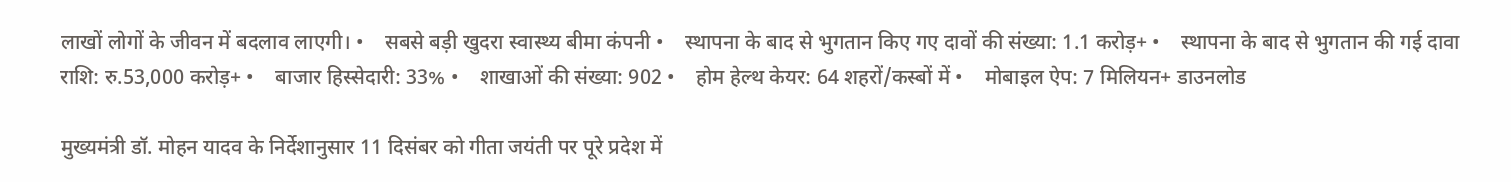लाखों लोगों के जीवन में बदलाव लाएगी। •    सबसे बड़ी खुदरा स्वास्थ्य बीमा कंपनी •    स्थापना के बाद से भुगतान किए गए दावों की संख्या: 1.1 करोड़+ •    स्थापना के बाद से भुगतान की गई दावा राशि: रु.53,000 करोड़+ •    बाजार हिस्सेदारी: 33% •    शाखाओं की संख्या: 902 •    होम हेल्थ केयर: 64 शहरों/कस्बों में •    मोबाइल ऐप: 7 मिलियन+ डाउनलोड

मुख्‍यमंत्री डॉ. मोहन यादव के निर्देशानुसार 11 दिसंबर को गीता जयंती पर पूरे प्रदेश में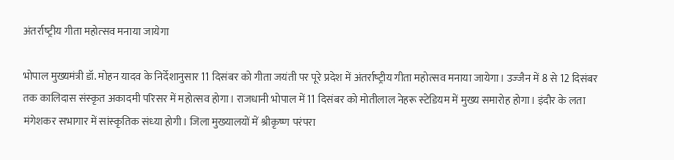अंतर्राष्‍ट्रीय गीता महोत्‍सव मनाया जायेगा

भोपाल मुख्‍यमंत्री डॉ. मोहन यादव के निर्देशानुसार 11 दिसंबर को गीता जयंती पर पूरे प्रदेश में अंतर्राष्‍ट्रीय गीता महोत्‍सव मनाया जायेगा। उज्‍जैन में 8 से 12 दिसंबर तक कालिदास संस्‍कृत अकादमी परिसर में महोत्‍सव होगा। राजधानी भोपाल में 11 दिसंबर को मोतीलाल नेहरू स्‍टेडियम में मुख्‍य समारोह होगा। इंदौर के लता मंगेशकर सभागार में सांस्‍कृतिक संध्‍या होगी। जिला मुख्‍यालयों में श्रीकृष्‍ण परंपरा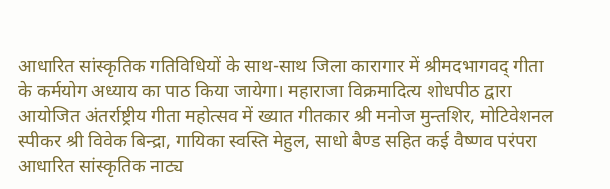आधारित सांस्‍कृतिक गतिविधियों के साथ-साथ जिला कारागार में श्रीमदभागवद् गीता के कर्मयोग अध्‍याय का पाठ किया जायेगा। महाराजा विक्रमादित्‍य शोधपीठ द्वारा आयोजित अंतर्राष्ट्रीय गीता महोत्सव में ख्‍यात गीतकार श्री मनोज मुन्‍तशिर, मोटिवेशनल स्‍पीकर श्री विवेक बिन्‍द्रा, गायिका स्‍वस्ति मेहुल, साधो बैण्‍ड सहित कई वैष्‍णव परंपरा आधारित सांस्‍कृतिक नाट्य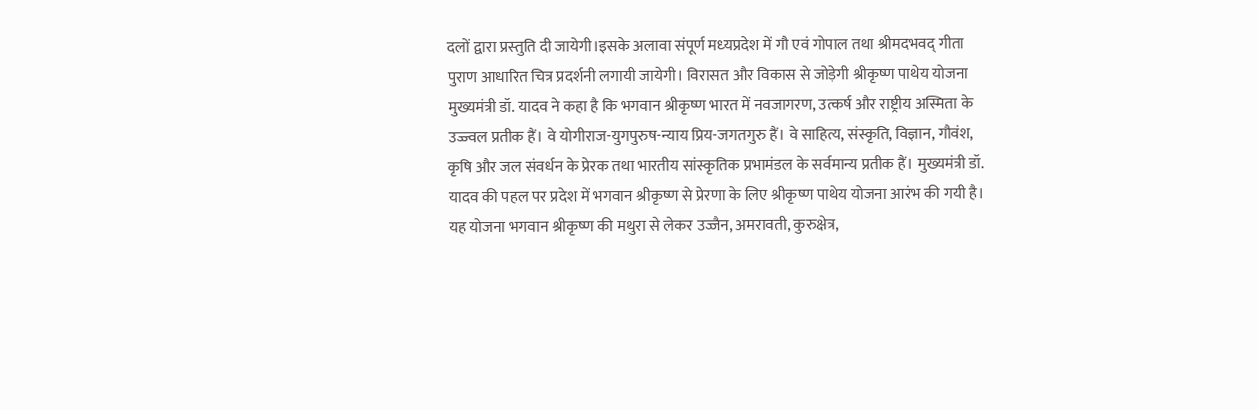दलों द्वारा प्रस्‍तुति दी जायेगी।इसके अलावा संपूर्ण मध्‍यप्रदेश में गौ एवं गोपाल तथा श्रीमदभवद् गीता पुराण आधारित चित्र प्रदर्शनी लगायी जायेगी। विरासत और विकास से जोड़ेगी श्रीकृष्ण पाथेय योजना मुख्यमंत्री डॉ. यादव ने कहा है कि भगवान श्रीकृष्ण भारत में नवजागरण, उत्कर्ष और राष्ट्रीय अस्मिता के उज्ज्वल प्रतीक हैं। वे योगीराज-युगपुरुष-न्याय प्रिय-जगतगुरु हैं। वे साहित्य, संस्कृति, विज्ञान, गौवंश, कृषि और जल संवर्धन के प्रेरक तथा भारतीय सांस्कृतिक प्रभामंडल के सर्वमान्य प्रतीक हैं। मुख्यमंत्री डॉ. यादव की पहल पर प्रदेश में भगवान श्रीकृष्ण से प्रेरणा के लिए श्रीकृष्ण पाथेय योजना आरंभ की गयी है। यह योजना भगवान श्रीकृष्ण की मथुरा से लेकर उज्जैन, अमरावती, कुरुक्षेत्र,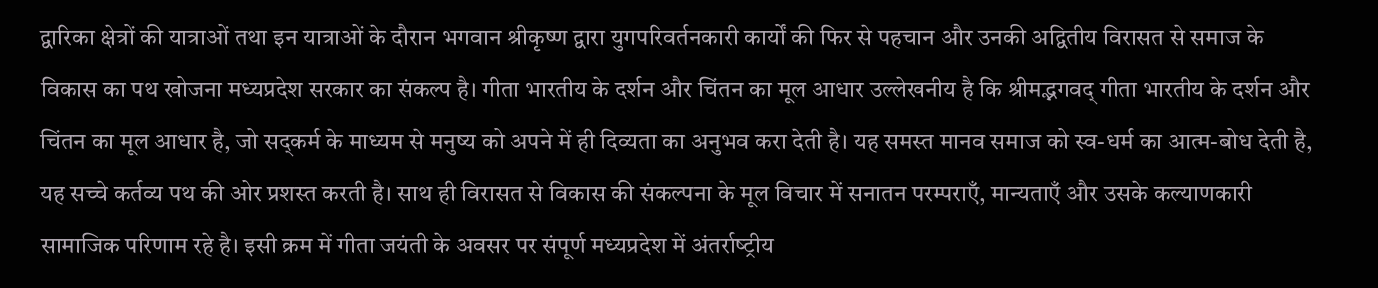द्वारिका क्षेत्रों की यात्राओं तथा इन यात्राओं के दौरान भगवान श्रीकृष्ण द्वारा युगपरिवर्तनकारी कार्यों की फिर से पहचान और उनकी अद्वितीय विरासत से समाज के विकास का पथ खोजना मध्‍यप्रदेश सरकार का संकल्प है। गीता भारतीय के दर्शन और चिंतन का मूल आधार उल्लेखनीय है कि श्रीमद्भगवद् गीता भारतीय के दर्शन और चिंतन का मूल आधार है, जो सद्कर्म के माध्‍यम से मनुष्‍य को अपने में ही दिव्‍यता का अनुभव करा देती है। यह समस्‍त मानव समाज को स्‍व-धर्म का आत्‍म-बोध देती है, यह सच्‍चे कर्तव्‍य पथ की ओर प्रशस्‍त करती है। साथ ही विरासत से विकास की संकल्‍पना के मूल विचार में सनातन परम्‍पराएँ, मान्‍यताएँ और उसके कल्‍याणकारी सामाजिक परिणाम रहे है। इसी क्रम में गीता जयंती के अवसर पर संपूर्ण मध्‍यप्रदेश में अंतर्राष्‍ट्रीय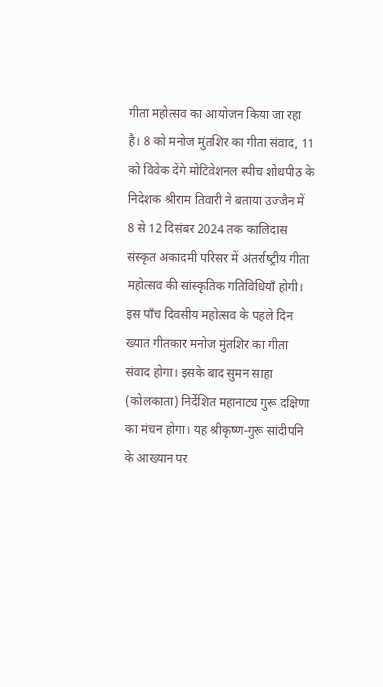गीता महोत्‍सव का आयोजन किया जा रहा है। 8 को मनोज मुंतशिर का गीता संवाद, 11 को विवेक देंगे मोटिवेशनल स्‍पीच शोधपीठ के निदेशक श्रीराम तिवारी ने बताया उज्‍जैन में 8 से 12 दिसंबर 2024 तक कालिदास संस्‍कृ‍त अकादमी परिसर में अंतर्राष्‍ट्रीय गीता महोत्‍सव की सांस्‍कृतिक गतिविधियाँ होगी। इस पाँच दिवसीय महोत्‍सव के पहले दिन ख्‍यात गीतकार मनोज मुंतशिर का गीता संवाद होगा। इसके बाद सुमन साहा (कोलकाता) निर्देशित महानाट्य गुरू दक्षिणा का मंचन होगा। यह श्रीकृष्‍ण-गुरू सांदीपनि के आख्‍यान पर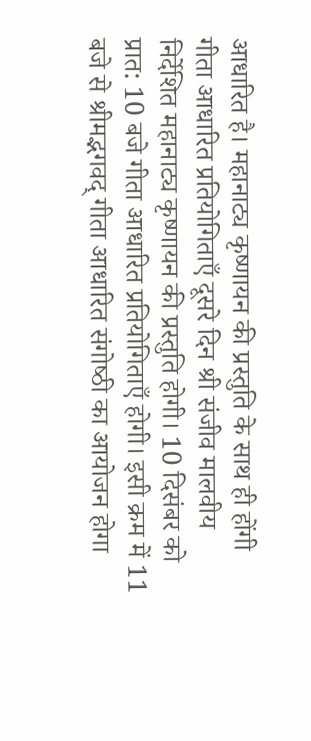आधारित है। महानाट्य कृष्णायन की प्रस्तुति के साथ ही होंगी गीता आधारित प्रतियोगिताएँ दूसरे दिन श्री संजीव मालवीय निर्देशित महानाट्य कृष्‍णायन की प्रस्‍तुति होगी। 10 दिसंबर को प्रात: 10 बजे गीता आधारित प्रतियोगिताएँ होगी। इसी क्रम में 11 बजे से श्रीमद्भगवद् गीता आधारित संगोष्‍ठी का आयोजन होगा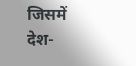जिसमें देश-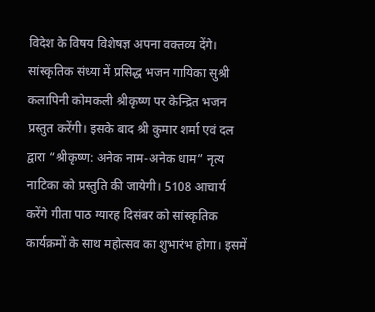विदेश के विषय विशेषज्ञ अपना वक्‍तव्‍य देंगे। सांस्‍कृतिक संध्‍या में प्रसिद्ध भजन गायिका सुश्री कलापिनी कोमकली श्रीकृष्‍ण पर केन्द्रित भजन प्रस्‍तुत करेंगी। इसके बाद श्री कुमार शर्मा एवं दल द्वारा “श्रीकृष्‍ण: अनेक नाम-अनेक धाम” नृत्‍य नाटिका को प्रस्तुति की जायेगी। 5108 आचार्य करेंगे गीता पाठ ग्यारह दिसंबर को सांस्‍कृतिक कार्यक्रमों के साथ महोत्‍सव का शुभारंभ होगा। इसमें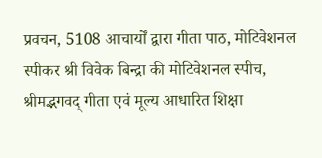प्रवचन, 5108 आचार्यों द्वारा गीता पाठ, मोटिवेशनल स्‍पीकर श्री विवेक बिन्‍द्रा की मोटिवेशनल स्‍पीच, श्रीमद्भगवद् गीता एवं मूल्‍य आधारित शिक्षा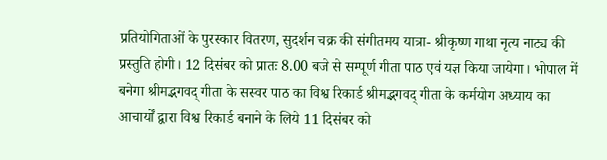प्रतियोगिताओं के पुरस्‍कार वितरण, सुदर्शन चक्र की संगीतमय यात्रा- श्रीकृष्‍ण गाथा नृत्‍य नाट्य की प्रस्‍तुति होगी। 12 दिसंबर को प्रातः 8.00 बजे से सम्पूर्ण गीता पाठ एवं यज्ञ किया जायेगा। भोपाल में बनेगा श्रीमद्भगवद् गीता के सस्वर पाठ का विश्व रिकार्ड श्रीमद्भगवद् गीता के कर्मयोग अध्याय का आचार्यों द्वारा विश्व रिकार्ड बनाने के लिये 11 दिसंबर को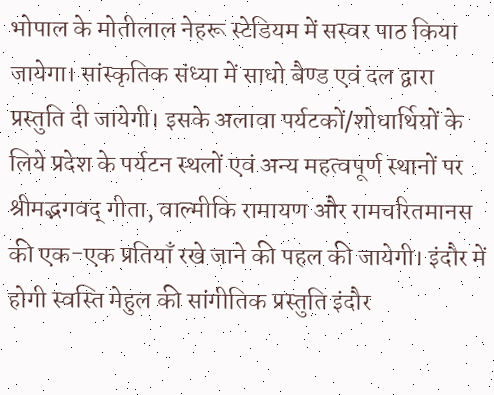भोपाल के मोतीलाल नेहरू स्टेडियम में सस्वर पाठ किया जायेगा। सांस्कृतिक संध्या में साधो बैण्ड एवं दल द्वारा प्रस्तुति दी जायेगी। इसके अलावा पर्यटकों/शोधार्थियों के लिये प्रदेश के पर्यटन स्थलों एवं अन्य महत्वपूर्ण स्थानों पर श्रीमद्भगवद् गीता, वाल्मीकि रामायण और रामचरितमानस की एक-एक प्रतियाँ रखे जाने की पहल की जायेगी। इंदौर में होगी स्वस्ति मेहुल की सांगीतिक प्रस्तुति इंदौर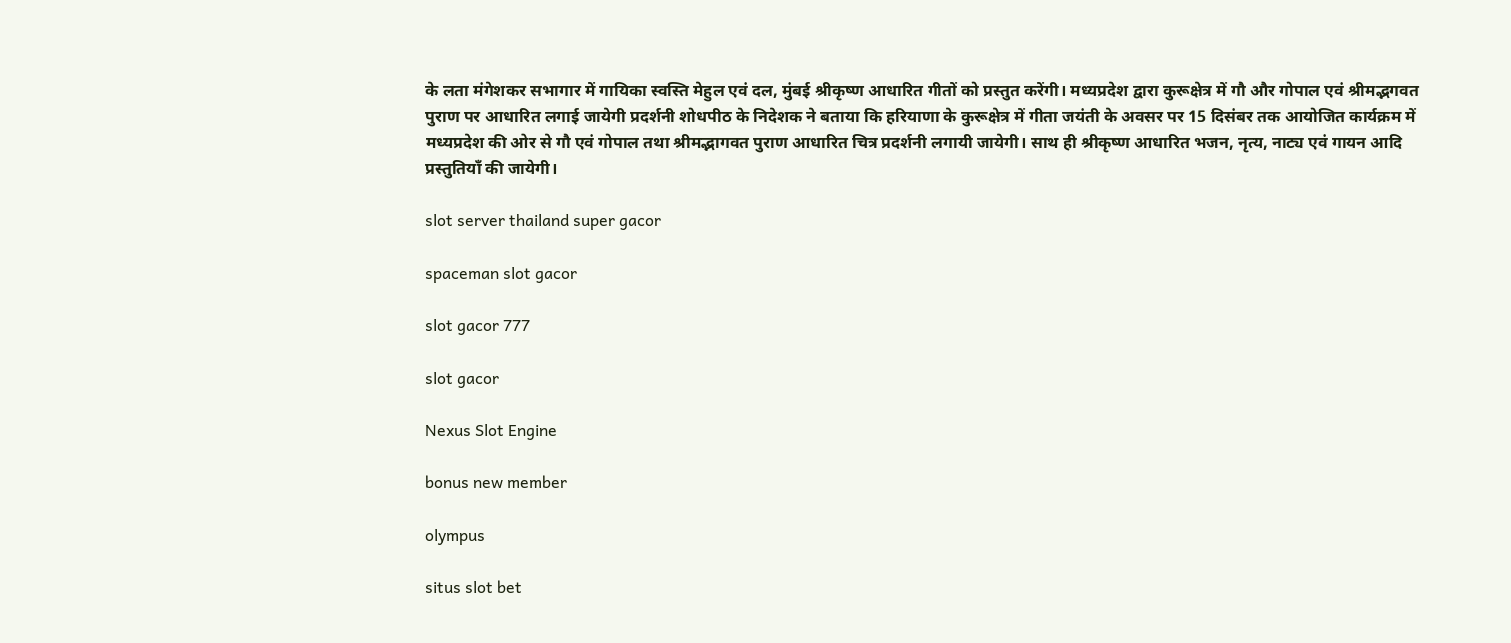के लता मंगेशकर सभागार में गायिका स्वस्ति मेहुल एवं दल, मुंबई श्रीकृष्ण आधारित गीतों को प्रस्तुत करेंगी। मध्यप्रदेश द्वारा कुरूक्षेत्र में गौ और गोपाल एवं श्रीमद्भगवत पुराण पर आधारित लगाई जायेगी प्रदर्शनी शोधपीठ के निदेशक ने बताया कि हरियाणा के कुरूक्षेत्र में गीता जयंती के अवसर पर 15 दिसंबर तक आयोजित कार्यक्रम में मध्यप्रदेश की ओर से गौ एवं गोपाल तथा श्रीमद्भागवत पुराण आधारित चित्र प्रदर्शनी लगायी जायेगी। साथ ही श्रीकृष्ण आधारित भजन, नृत्य, नाट्य एवं गायन आदि प्रस्तुतियाँ की जायेगी।

slot server thailand super gacor

spaceman slot gacor

slot gacor 777

slot gacor

Nexus Slot Engine

bonus new member

olympus

situs slot bet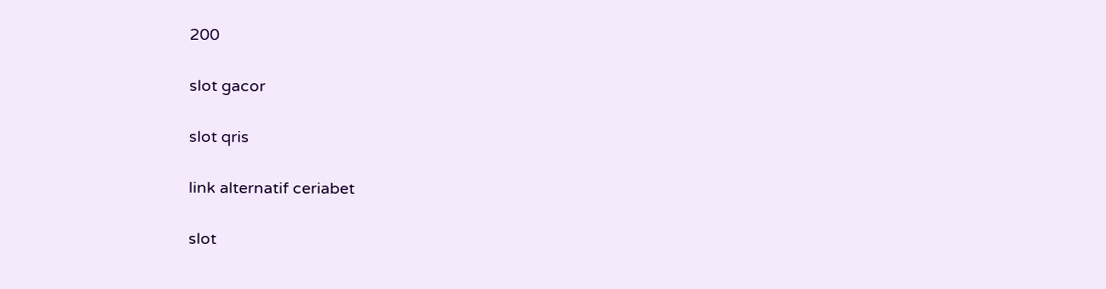200

slot gacor

slot qris

link alternatif ceriabet

slot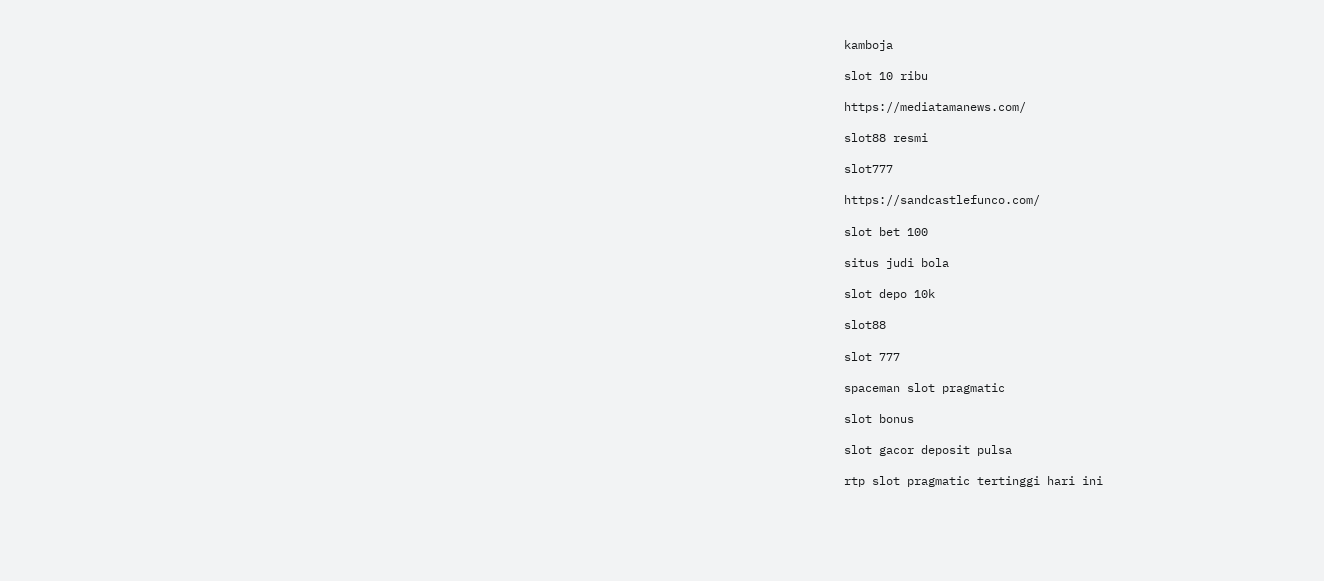kamboja

slot 10 ribu

https://mediatamanews.com/

slot88 resmi

slot777

https://sandcastlefunco.com/

slot bet 100

situs judi bola

slot depo 10k

slot88

slot 777

spaceman slot pragmatic

slot bonus

slot gacor deposit pulsa

rtp slot pragmatic tertinggi hari ini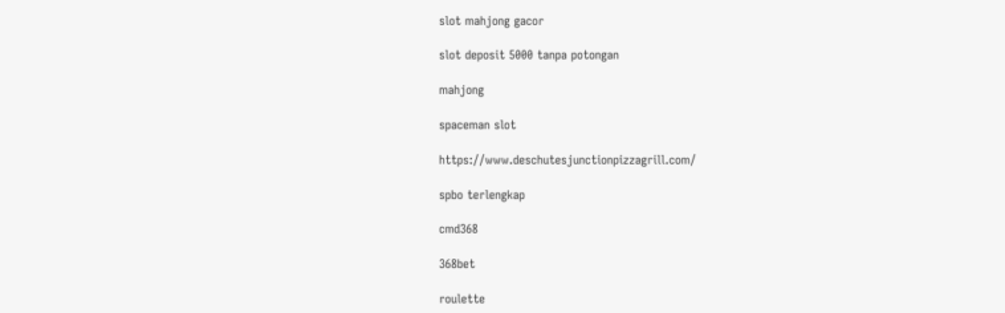slot mahjong gacor

slot deposit 5000 tanpa potongan

mahjong

spaceman slot

https://www.deschutesjunctionpizzagrill.com/

spbo terlengkap

cmd368

368bet

roulette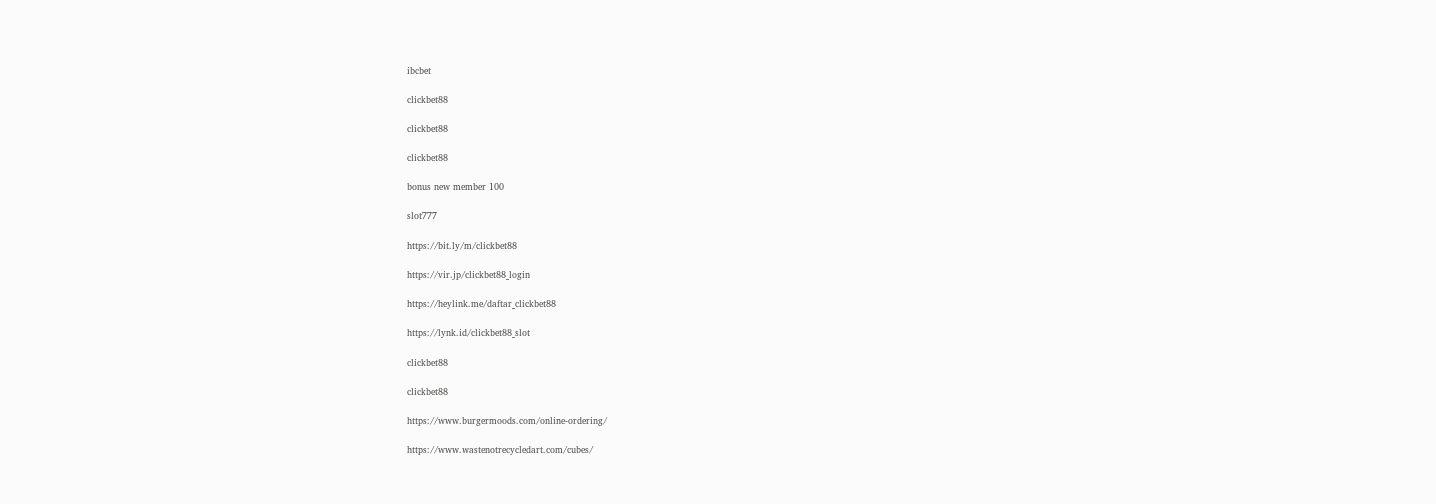ibcbet

clickbet88

clickbet88

clickbet88

bonus new member 100

slot777

https://bit.ly/m/clickbet88

https://vir.jp/clickbet88_login

https://heylink.me/daftar_clickbet88

https://lynk.id/clickbet88_slot

clickbet88

clickbet88

https://www.burgermoods.com/online-ordering/

https://www.wastenotrecycledart.com/cubes/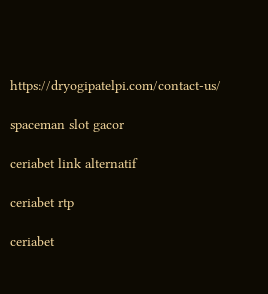https://dryogipatelpi.com/contact-us/

spaceman slot gacor

ceriabet link alternatif

ceriabet rtp

ceriabet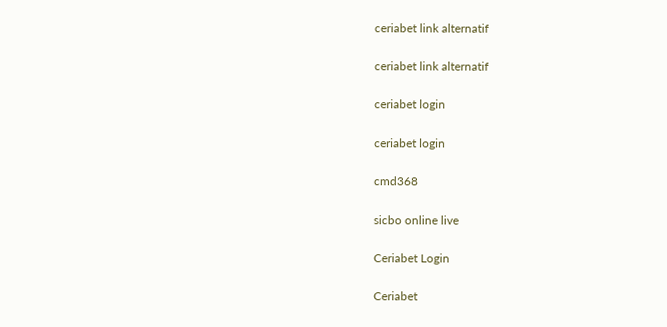ceriabet link alternatif

ceriabet link alternatif

ceriabet login

ceriabet login

cmd368

sicbo online live

Ceriabet Login

Ceriabet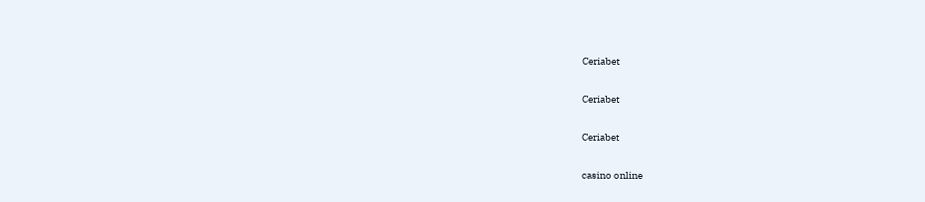Ceriabet

Ceriabet

Ceriabet

casino online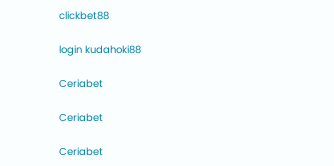clickbet88

login kudahoki88

Ceriabet

Ceriabet

Ceriabet